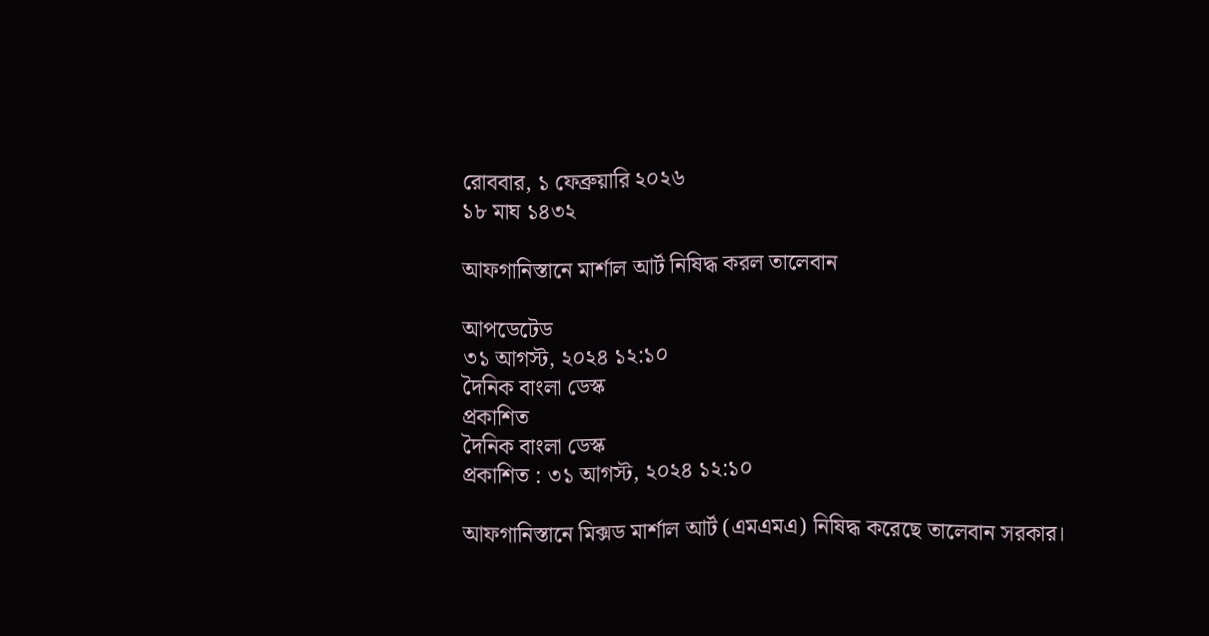রোববার, ১ ফেব্রুয়ারি ২০২৬
১৮ মাঘ ১৪৩২

আফগানিস্তানে মার্শাল আর্ট নিষিদ্ধ করল তালেবান

আপডেটেড
৩১ আগস্ট, ২০২৪ ১২:১০
দৈনিক বাংলা ডেস্ক
প্রকাশিত
দৈনিক বাংলা ডেস্ক
প্রকাশিত : ৩১ আগস্ট, ২০২৪ ১২:১০

আফগানিস্তানে মিক্সড মার্শাল আর্ট (এমএমএ) নিষিদ্ধ করেছে তালেবান সরকার।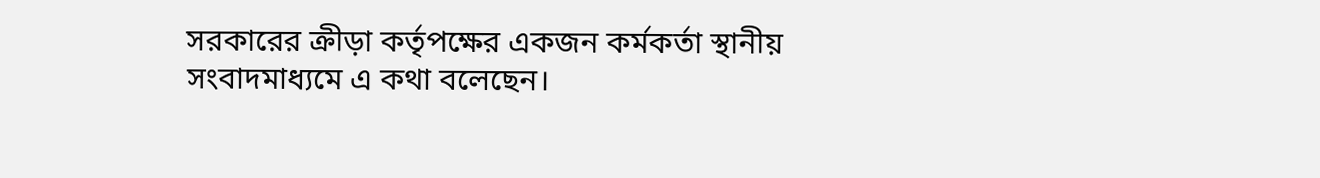সরকারের ক্রীড়া কর্তৃপক্ষের একজন কর্মকর্তা স্থানীয় সংবাদমাধ্যমে এ কথা বলেছেন।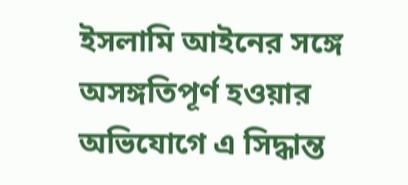ইসলামি আইনের সঙ্গে অসঙ্গতিপূর্ণ হওয়ার অভিযোগে এ সিদ্ধান্ত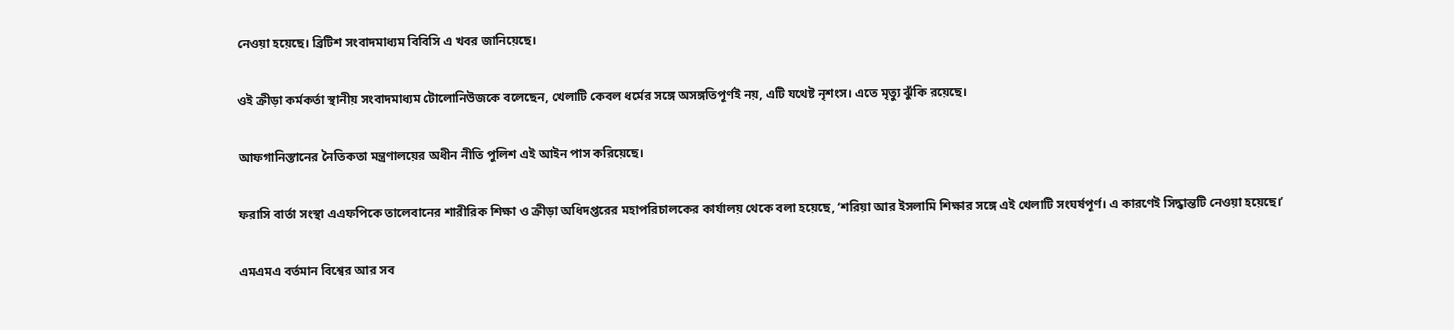নেওয়া হয়েছে। ব্রিটিশ সংবাদমাধ্যম বিবিসি এ খবর জানিয়েছে।

ওই ক্রীড়া কর্মকর্তা স্থানীয় সংবাদমাধ্যম টোলোনিউজকে বলেছেন, খেলাটি কেবল ধর্মের সঙ্গে অসঙ্গতিপূর্ণই নয়, এটি যথেষ্ট নৃশংস। এতে মৃত্যু ঝুঁকি রয়েছে।

আফগানিস্তানের নৈতিকতা মন্ত্রণালয়ের অধীন নীতি পুলিশ এই আইন পাস করিয়েছে।

ফরাসি বার্তা সংস্থা এএফপিকে তালেবানের শারীরিক শিক্ষা ও ক্রীড়া অধিদপ্তরের মহাপরিচালকের কার্যালয় থেকে বলা হয়েছে, ‘শরিয়া আর ইসলামি শিক্ষার সঙ্গে এই খেলাটি সংঘর্ষপূর্ণ। এ কারণেই সিদ্ধান্তটি নেওয়া হয়েছে।’

এমএমএ বর্তমান বিশ্বের আর সব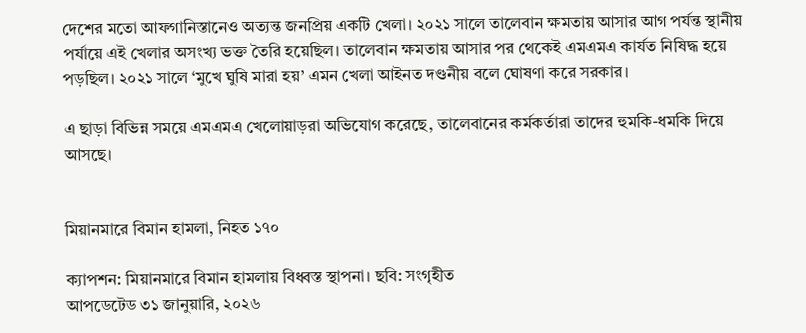দেশের মতো আফগানিস্তানেও অত্যন্ত জনপ্রিয় একটি খেলা। ২০২১ সালে তালেবান ক্ষমতায় আসার আগ পর্যন্ত স্থানীয় পর্যায়ে এই খেলার অসংখ্য ভক্ত তৈরি হয়েছিল। তালেবান ক্ষমতায় আসার পর থেকেই এমএমএ কার্যত নিষিদ্ধ হয়ে পড়ছিল। ২০২১ সালে ‘মুখে ঘুষি মারা হয়’ এমন খেলা আইনত দণ্ডনীয় বলে ঘোষণা করে সরকার।

এ ছাড়া বিভিন্ন সময়ে এমএমএ খেলোয়াড়রা অভিযোগ করেছে, তালেবানের কর্মকর্তারা তাদের হুমকি-ধমকি দিয়ে আসছে।


মিয়ানমারে বিমান হামলা, নিহত ১৭০

ক্যাপশন: মিয়ানমারে বিমান হামলায় বিধ্বস্ত স্থাপনা। ছবি: সংগৃহীত
আপডেটেড ৩১ জানুয়ারি, ২০২৬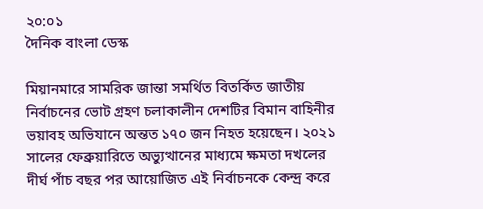২০:০১
দৈনিক বাংলা ডেস্ক

মিয়ানমারে সামরিক জান্তা সমর্থিত বিতর্কিত জাতীয় নির্বাচনের ভোট গ্রহণ চলাকালীন দেশটির বিমান বাহিনীর ভয়াবহ অভিযানে অন্তত ১৭০ জন নিহত হয়েছেন। ২০২১ সালের ফেব্রুয়ারিতে অভ্যুত্থানের মাধ্যমে ক্ষমতা দখলের দীর্ঘ পাঁচ বছর পর আয়োজিত এই নির্বাচনকে কেন্দ্র করে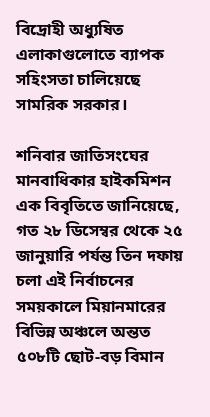বিদ্রোহী অধ্যুষিত এলাকাগুলোতে ব্যাপক সহিংসতা চালিয়েছে সামরিক সরকার।

শনিবার জাতিসংঘের মানবাধিকার হাইকমিশন এক বিবৃতিতে জানিয়েছে, গত ২৮ ডিসেম্বর থেকে ২৫ জানুয়ারি পর্যন্ত তিন দফায় চলা এই নির্বাচনের সময়কালে মিয়ানমারের বিভিন্ন অঞ্চলে অন্তত ৫০৮টি ছোট-বড় বিমান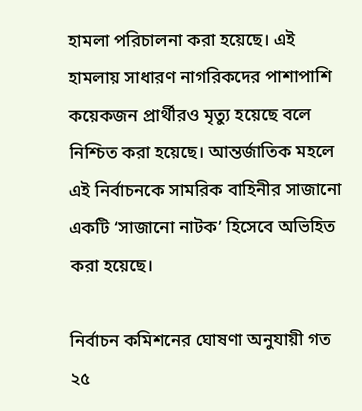হামলা পরিচালনা করা হয়েছে। এই হামলায় সাধারণ নাগরিকদের পাশাপাশি কয়েকজন প্রার্থীরও মৃত্যু হয়েছে বলে নিশ্চিত করা হয়েছে। আন্তর্জাতিক মহলে এই নির্বাচনকে সামরিক বাহিনীর সাজানো একটি ‘সাজানো নাটক’ হিসেবে অভিহিত করা হয়েছে।

নির্বাচন কমিশনের ঘোষণা অনুযায়ী গত ২৫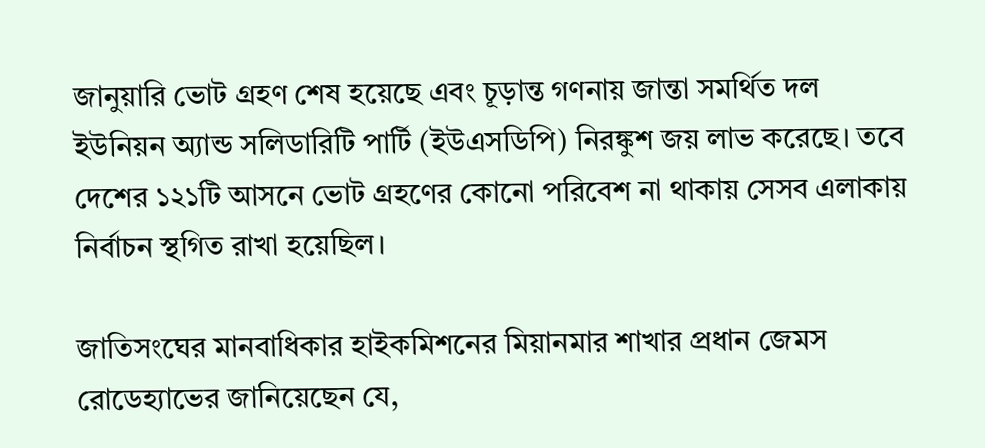জানুয়ারি ভোট গ্রহণ শেষ হয়েছে এবং চূড়ান্ত গণনায় জান্তা সমর্থিত দল ইউনিয়ন অ্যান্ড সলিডারিটি পার্টি (ইউএসডিপি) নিরঙ্কুশ জয় লাভ করেছে। তবে দেশের ১২১টি আসনে ভোট গ্রহণের কোনো পরিবেশ না থাকায় সেসব এলাকায় নির্বাচন স্থগিত রাখা হয়েছিল।

জাতিসংঘের মানবাধিকার হাইকমিশনের মিয়ানমার শাখার প্রধান জেমস রোডেহ্যাভের জানিয়েছেন যে,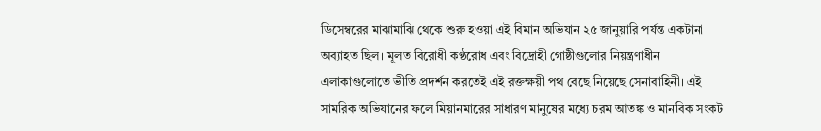ডিসেম্বরের মাঝামাঝি থেকে শুরু হওয়া এই বিমান অভিযান ২৫ জানুয়ারি পর্যন্ত একটানা অব্যাহত ছিল। মূলত বিরোধী কণ্ঠরোধ এবং বিদ্রোহী গোষ্ঠীগুলোর নিয়ন্ত্রণাধীন এলাকাগুলোতে ভীতি প্রদর্শন করতেই এই রক্তক্ষয়ী পথ বেছে নিয়েছে সেনাবাহিনী। এই সামরিক অভিযানের ফলে মিয়ানমারের সাধারণ মানুষের মধ্যে চরম আতঙ্ক ও মানবিক সংকট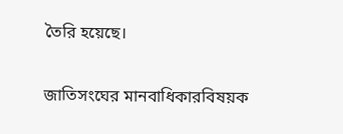তৈরি হয়েছে।

জাতিসংঘের মানবাধিকারবিষয়ক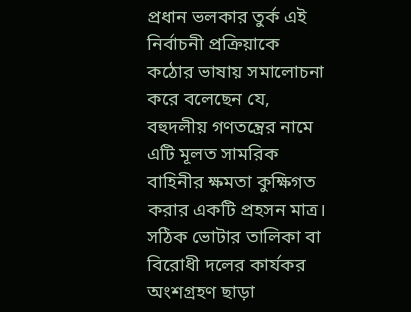প্রধান ভলকার তুর্ক এই নির্বাচনী প্রক্রিয়াকে কঠোর ভাষায় সমালোচনা করে বলেছেন যে, বহুদলীয় গণতন্ত্রের নামে এটি মূলত সামরিক বাহিনীর ক্ষমতা কুক্ষিগত করার একটি প্রহসন মাত্র। সঠিক ভোটার তালিকা বা বিরোধী দলের কার্যকর অংশগ্রহণ ছাড়া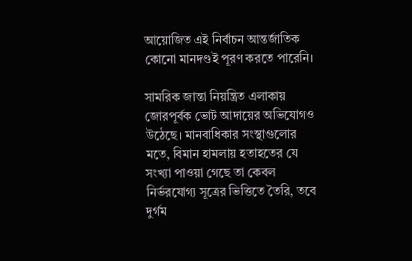আয়োজিত এই নির্বাচন আন্তর্জাতিক কোনো মানদণ্ডই পূরণ করতে পারেনি।

সামরিক জান্তা নিয়ন্ত্রিত এলাকায় জোরপূর্বক ভোট আদায়ের অভিযোগও উঠেছে। মানবাধিকার সংস্থাগুলোর মতে, বিমান হামলায় হতাহতের যে সংখ্যা পাওয়া গেছে তা কেবল নির্ভরযোগ্য সূত্রের ভিত্তিতে তৈরি, তবে দুর্গম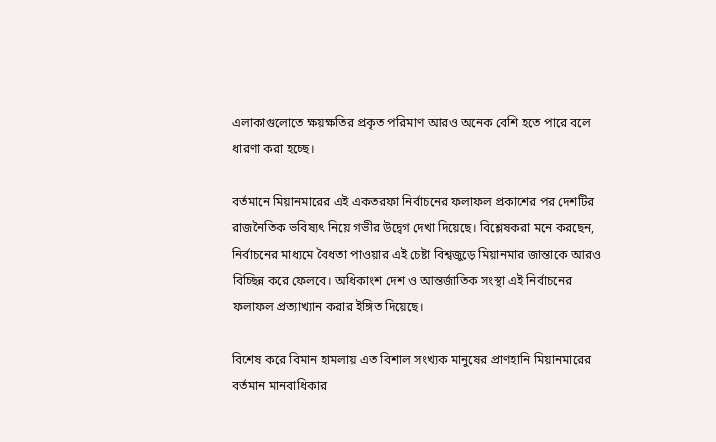এলাকাগুলোতে ক্ষয়ক্ষতির প্রকৃত পরিমাণ আরও অনেক বেশি হতে পারে বলে ধারণা করা হচ্ছে।

বর্তমানে মিয়ানমারের এই একতরফা নির্বাচনের ফলাফল প্রকাশের পর দেশটির রাজনৈতিক ভবিষ্যৎ নিয়ে গভীর উদ্বেগ দেখা দিয়েছে। বিশ্লেষকরা মনে করছেন, নির্বাচনের মাধ্যমে বৈধতা পাওয়ার এই চেষ্টা বিশ্বজুড়ে মিয়ানমার জান্তাকে আরও বিচ্ছিন্ন করে ফেলবে। অধিকাংশ দেশ ও আন্তর্জাতিক সংস্থা এই নির্বাচনের ফলাফল প্রত্যাখ্যান করার ইঙ্গিত দিয়েছে।

বিশেষ করে বিমান হামলায় এত বিশাল সংখ্যক মানুষের প্রাণহানি মিয়ানমারের বর্তমান মানবাধিকার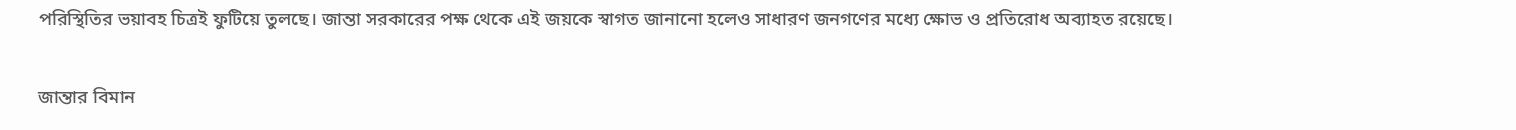পরিস্থিতির ভয়াবহ চিত্রই ফুটিয়ে তুলছে। জান্তা সরকারের পক্ষ থেকে এই জয়কে স্বাগত জানানো হলেও সাধারণ জনগণের মধ্যে ক্ষোভ ও প্রতিরোধ অব্যাহত রয়েছে।

জান্তার বিমান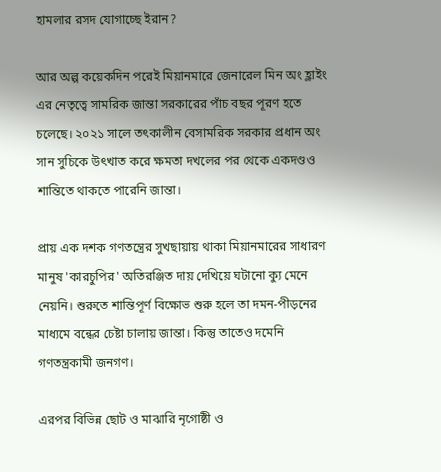হামলার রসদ যোগাচ্ছে ইরান?

আর অল্প কয়েকদিন পরেই মিয়ানমারে জেনারেল মিন অং হ্লাইং এর নেতৃত্বে সামরিক জান্তা সরকারের পাঁচ বছর পূরণ হতে চলেছে। ২০২১ সালে তৎকালীন বেসামরিক সরকার প্রধান অং সান সুচিকে উৎখাত করে ক্ষমতা দখলের পর থেকে একদণ্ডও শান্তিতে থাকতে পারেনি জান্তা।

প্রায় এক দশক গণতন্ত্রের সুখছায়ায় থাকা মিয়ানমারের সাধারণ মানুষ 'কারচুপির' অতিরঞ্জিত দায় দেখিয়ে ঘটানো ক্যু মেনে নেয়নি। শুরুতে শান্তিপূর্ণ বিক্ষোভ শুরু হলে তা দমন-পীড়নের মাধ্যমে বন্ধের চেষ্টা চালায় জান্তা। কিন্তু তাতেও দমেনি গণতন্ত্রকামী জনগণ।

এরপর বিভিন্ন ছোট ও মাঝারি নৃগোষ্ঠী ও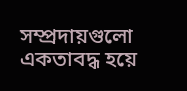সম্প্রদায়গুলো একতাবদ্ধ হয়ে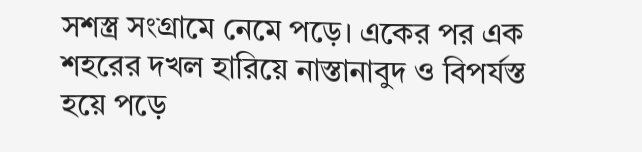সশস্ত্র সংগ্রামে নেমে পড়ে। একের পর এক শহরের দখল হারিয়ে নাস্তানাবুদ ও বিপর্যস্ত হয়ে পড়ে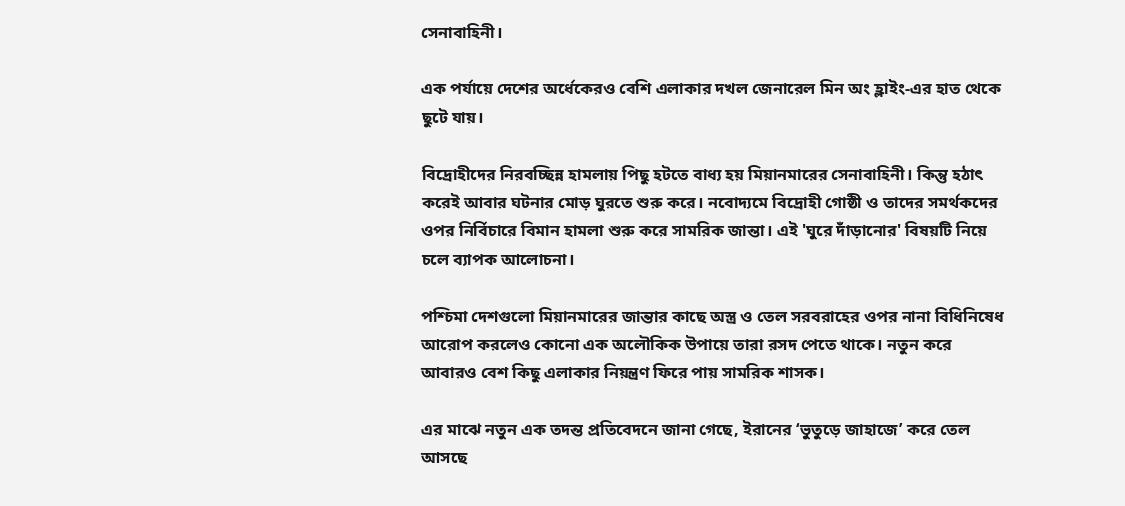সেনাবাহিনী।

এক পর্যায়ে দেশের অর্ধেকেরও বেশি এলাকার দখল জেনারেল মিন অং হ্লাইং-এর হাত থেকে ছুটে যায়।

বিদ্রোহীদের নিরবচ্ছিন্ন হামলায় পিছু হটতে বাধ্য হয় মিয়ানমারের সেনাবাহিনী। কিন্তু হঠাৎ করেই আবার ঘটনার মোড় ঘুরতে শুরু করে। নবোদ্যমে বিদ্রোহী গোষ্ঠী ও তাদের সমর্থকদের ওপর নির্বিচারে বিমান হামলা শুরু করে সামরিক জান্তা। এই 'ঘুরে দাঁড়ানোর' বিষয়টি নিয়ে চলে ব্যাপক আলোচনা।

পশ্চিমা দেশগুলো মিয়ানমারের জান্তার কাছে অস্ত্র ও তেল সরবরাহের ওপর নানা বিধিনিষেধ আরোপ করলেও কোনো এক অলৌকিক উপায়ে তারা রসদ পেতে থাকে। নতুন করে আবারও বেশ কিছু এলাকার নিয়ন্ত্রণ ফিরে পায় সামরিক শাসক।

এর মাঝে নতুন এক তদন্ত প্রতিবেদনে জানা গেছে, ইরানের ‘ভুতুড়ে জাহাজে’ করে তেল আসছে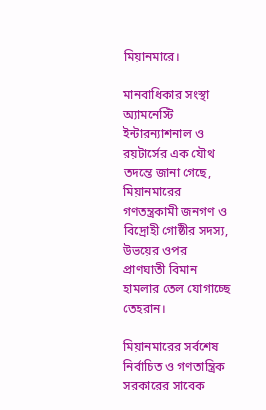মিয়ানমারে।

মানবাধিকার সংস্থা অ্যামনেস্টি ইন্টারন্যাশনাল ও রয়টার্সের এক যৌথ তদন্তে জানা গেছে, মিয়ানমারের গণতন্ত্রকামী জনগণ ও বিদ্রোহী গোষ্ঠীর সদস্য, উভয়ের ওপর প্রাণঘাতী বিমান হামলার তেল যোগাচ্ছে তেহরান।

মিয়ানমারের সর্বশেষ নির্বাচিত ও গণতান্ত্রিক সরকারের সাবেক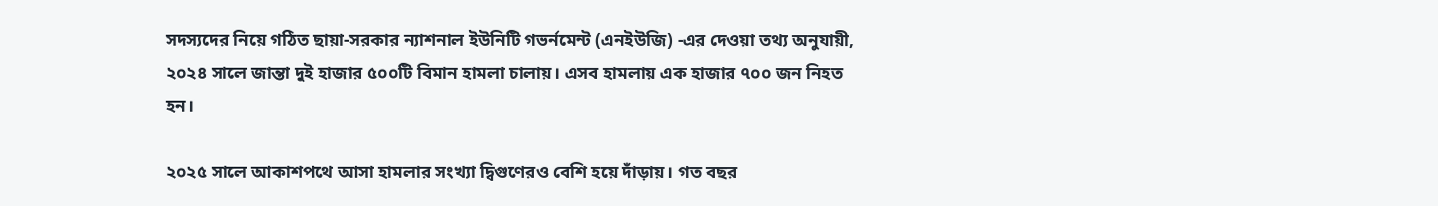সদস্যদের নিয়ে গঠিত ছায়া-সরকার ন্যাশনাল ইউনিটি গভর্নমেন্ট (এনইউজি) -এর দেওয়া তথ্য অনুযায়ী, ২০২৪ সালে জান্তা দুই হাজার ৫০০টি বিমান হামলা চালায়। এসব হামলায় এক হাজার ৭০০ জন নিহত হন।

২০২৫ সালে আকাশপথে আসা হামলার সংখ্যা দ্বিগুণেরও বেশি হয়ে দাঁড়ায়। গত বছর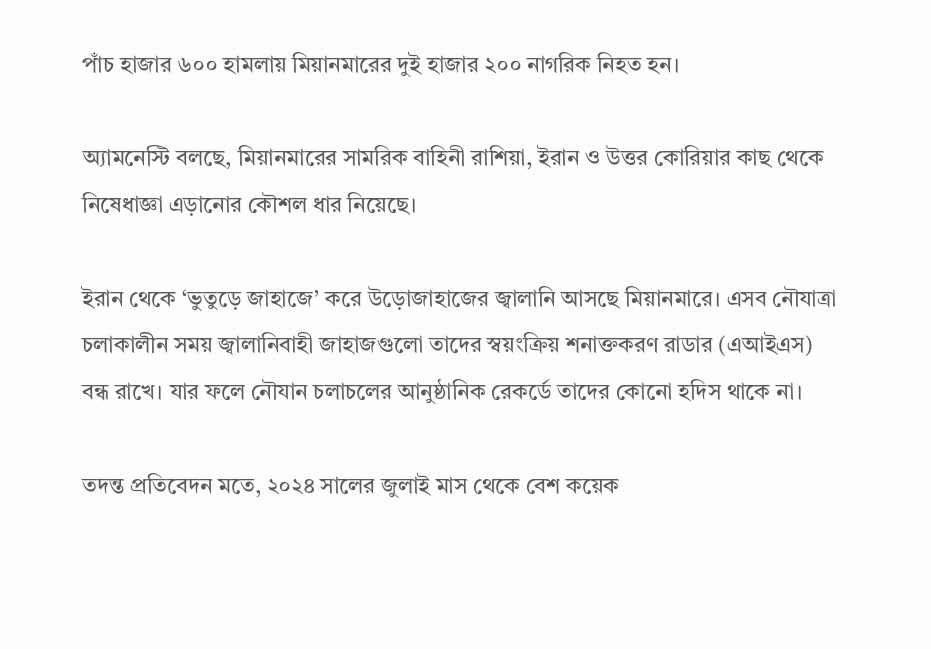পাঁচ হাজার ৬০০ হামলায় মিয়ানমারের দুই হাজার ২০০ নাগরিক নিহত হন।

অ্যামনেস্টি বলছে, মিয়ানমারের সামরিক বাহিনী রাশিয়া, ইরান ও উত্তর কোরিয়ার কাছ থেকে নিষেধাজ্ঞা এড়ানোর কৌশল ধার নিয়েছে।

ইরান থেকে ‘ভুতুড়ে জাহাজে’ করে উড়োজাহাজের জ্বালানি আসছে মিয়ানমারে। এসব নৌযাত্রা চলাকালীন সময় জ্বালানিবাহী জাহাজগুলো তাদের স্বয়ংক্রিয় শনাক্তকরণ রাডার (এআইএস) বন্ধ রাখে। যার ফলে নৌযান চলাচলের আনুষ্ঠানিক রেকর্ডে তাদের কোনো হদিস থাকে না।

তদন্ত প্রতিবেদন মতে, ২০২৪ সালের জুলাই মাস থেকে বেশ কয়েক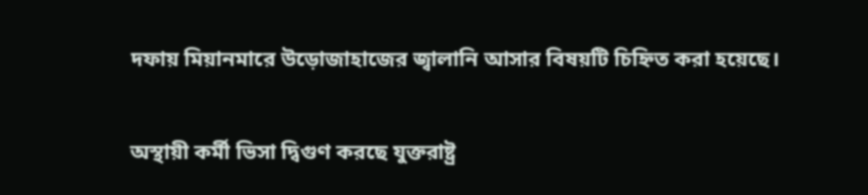দফায় মিয়ানমারে উড়োজাহাজের জ্বালানি আসার বিষয়টি চিহ্নিত করা হয়েছে।


অস্থায়ী কর্মী ভিসা দ্বিগুণ করছে যুক্তরাষ্ট্র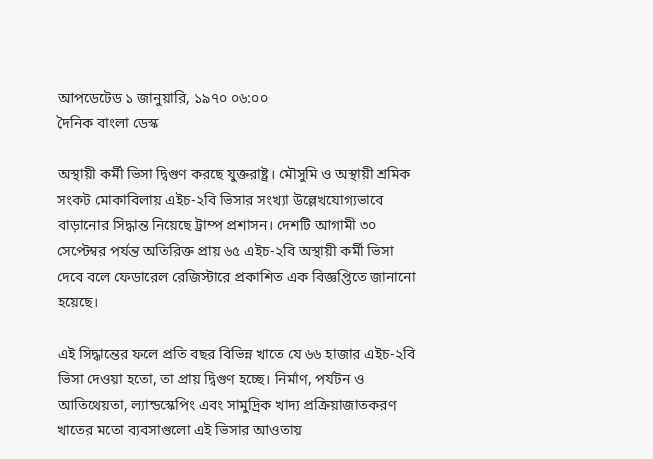আপডেটেড ১ জানুয়ারি, ১৯৭০ ০৬:০০
দৈনিক বাংলা ডেস্ক

অস্থায়ী কর্মী ভিসা দ্বিগুণ করছে যুক্তরাষ্ট্র। মৌসুমি ও অস্থায়ী শ্রমিক সংকট মোকাবিলায় এইচ-২বি ভিসার সংখ্যা উল্লেখযোগ্যভাবে বাড়ানোর সিদ্ধান্ত নিয়েছে ট্রাম্প প্রশাসন। দেশটি আগামী ৩০ সেপ্টেম্বর পর্যন্ত অতিরিক্ত প্রায় ৬৫ এইচ-২বি অস্থায়ী কর্মী ভিসা দেবে বলে ফেডারেল রেজিস্টারে প্রকাশিত এক বিজ্ঞপ্তিতে জানানো হয়েছে।

এই সিদ্ধান্তের ফলে প্রতি বছর বিভিন্ন খাতে যে ৬৬ হাজার এইচ-২বি ভিসা দেওয়া হতো, তা প্রায় দ্বিগুণ হচ্ছে। নির্মাণ, পর্যটন ও আতিথেয়তা, ল্যান্ডস্কেপিং এবং সামুদ্রিক খাদ্য প্রক্রিয়াজাতকরণ খাতের মতো ব্যবসাগুলো এই ভিসার আওতায়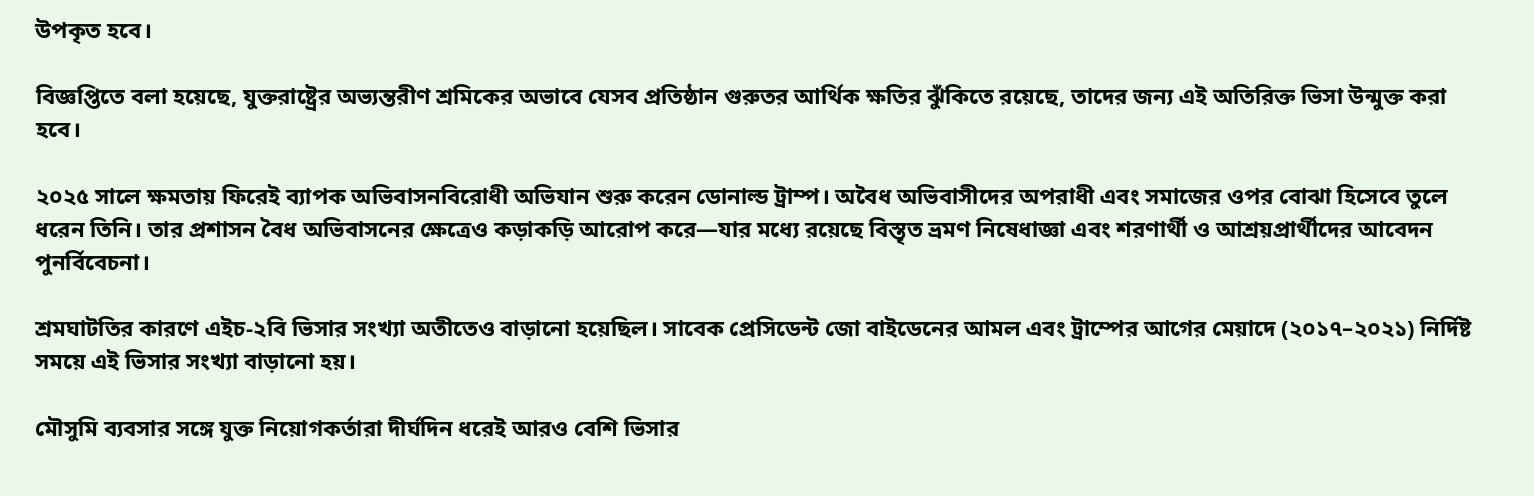উপকৃত হবে।

বিজ্ঞপ্তিতে বলা হয়েছে, যুক্তরাষ্ট্রের অভ্যন্তরীণ শ্রমিকের অভাবে যেসব প্রতিষ্ঠান গুরুতর আর্থিক ক্ষতির ঝুঁকিতে রয়েছে, তাদের জন্য এই অতিরিক্ত ভিসা উন্মুক্ত করা হবে।

২০২৫ সালে ক্ষমতায় ফিরেই ব্যাপক অভিবাসনবিরোধী অভিযান শুরু করেন ডোনাল্ড ট্রাম্প। অবৈধ অভিবাসীদের অপরাধী এবং সমাজের ওপর বোঝা হিসেবে তুলে ধরেন তিনি। তার প্রশাসন বৈধ অভিবাসনের ক্ষেত্রেও কড়াকড়ি আরোপ করে—যার মধ্যে রয়েছে বিস্তৃত ভ্রমণ নিষেধাজ্ঞা এবং শরণার্থী ও আশ্রয়প্রার্থীদের আবেদন পুনর্বিবেচনা।

শ্রমঘাটতির কারণে এইচ-২বি ভিসার সংখ্যা অতীতেও বাড়ানো হয়েছিল। সাবেক প্রেসিডেন্ট জো বাইডেনের আমল এবং ট্রাম্পের আগের মেয়াদে (২০১৭–২০২১) নির্দিষ্ট সময়ে এই ভিসার সংখ্যা বাড়ানো হয়।

মৌসুমি ব্যবসার সঙ্গে যুক্ত নিয়োগকর্তারা দীর্ঘদিন ধরেই আরও বেশি ভিসার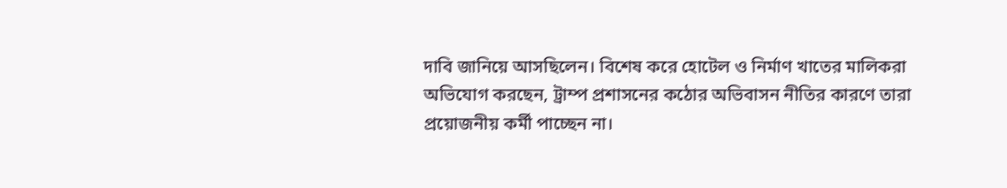দাবি জানিয়ে আসছিলেন। বিশেষ করে হোটেল ও নির্মাণ খাতের মালিকরা অভিযোগ করছেন, ট্রাম্প প্রশাসনের কঠোর অভিবাসন নীতির কারণে তারা প্রয়োজনীয় কর্মী পাচ্ছেন না।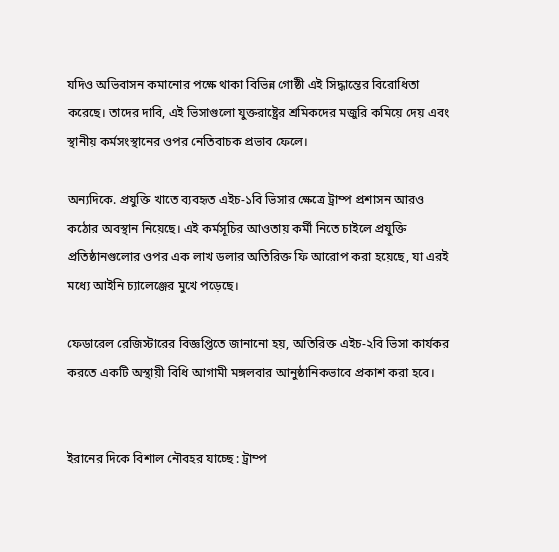যদিও অভিবাসন কমানোর পক্ষে থাকা বিভিন্ন গোষ্ঠী এই সিদ্ধান্তের বিরোধিতা করেছে। তাদের দাবি, এই ভিসাগুলো যুক্তরাষ্ট্রের শ্রমিকদের মজুরি কমিয়ে দেয় এবং স্থানীয় কর্মসংস্থানের ওপর নেতিবাচক প্রভাব ফেলে।

অন্যদিকে. প্রযুক্তি খাতে ব্যবহৃত এইচ-১বি ভিসার ক্ষেত্রে ট্রাম্প প্রশাসন আরও কঠোর অবস্থান নিয়েছে। এই কর্মসূচির আওতায় কর্মী নিতে চাইলে প্রযুক্তি প্রতিষ্ঠানগুলোর ওপর এক লাখ ডলার অতিরিক্ত ফি আরোপ করা হয়েছে, যা এরই মধ্যে আইনি চ্যালেঞ্জের মুখে পড়েছে।

ফেডারেল রেজিস্টারের বিজ্ঞপ্তিতে জানানো হয়, অতিরিক্ত এইচ-২বি ভিসা কার্যকর করতে একটি অস্থায়ী বিধি আগামী মঙ্গলবার আনুষ্ঠানিকভাবে প্রকাশ করা হবে।


ইরানের দিকে বিশাল নৌবহর যাচ্ছে : ট্রাম্প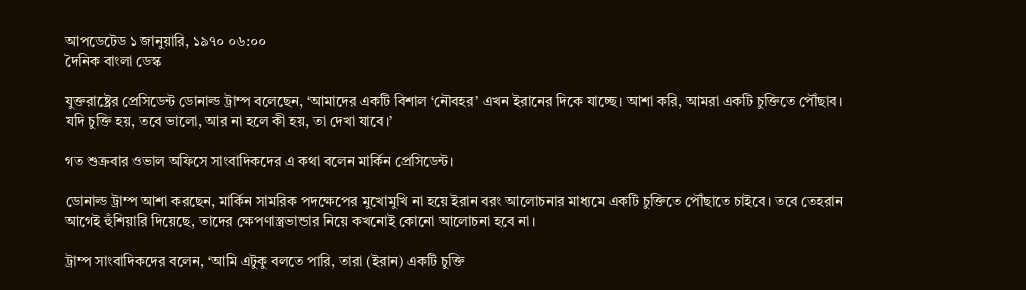আপডেটেড ১ জানুয়ারি, ১৯৭০ ০৬:০০
দৈনিক বাংলা ডেস্ক

যুক্তরাষ্ট্রের প্রেসিডেন্ট ডোনাল্ড ট্রাম্প বলেছেন, ‘আমাদের একটি বিশাল ‘নৌবহর’ এখন ইরানের দিকে যাচ্ছে। আশা করি, আমরা একটি চুক্তিতে পৌঁছাব। যদি চুক্তি হয়, তবে ভালো, আর না হলে কী হয়, তা দেখা যাবে।’

গত শুক্রবার ওভাল অফিসে সাংবাদিকদের এ কথা বলেন মার্কিন প্রেসিডেন্ট।

ডোনাল্ড ট্রাম্প আশা করছেন, মার্কিন সামরিক পদক্ষেপের মুখোমুখি না হয়ে ইরান বরং আলোচনার মাধ্যমে একটি চুক্তিতে পৌঁছাতে চাইবে। তবে তেহরান আগেই হুঁশিয়ারি দিয়েছে, তাদের ক্ষেপণাস্ত্রভান্ডার নিয়ে কখনোই কোনো আলোচনা হবে না।

ট্রাম্প সাংবাদিকদের বলেন, ‘আমি এটুকু বলতে পারি, তারা (ইরান) একটি চুক্তি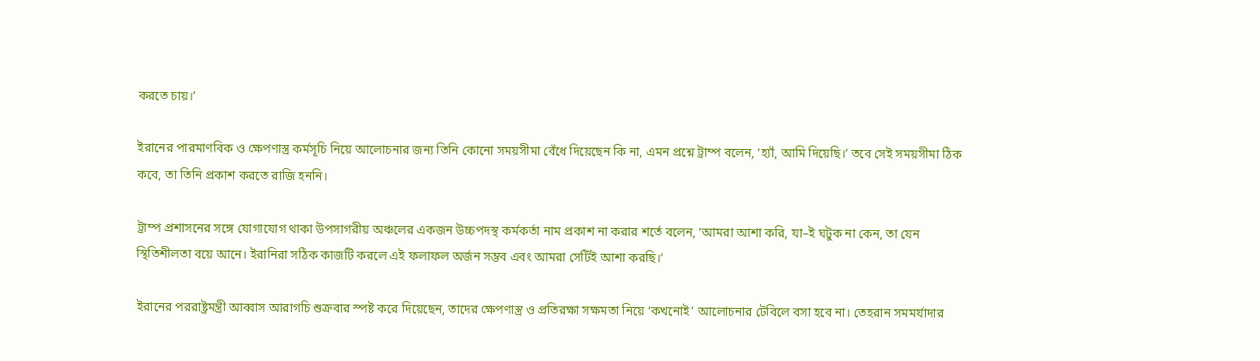করতে চায়।’

ইরানের পারমাণবিক ও ক্ষেপণাস্ত্র কর্মসূচি নিয়ে আলোচনার জন্য তিনি কোনো সময়সীমা বেঁধে দিয়েছেন কি না, এমন প্রশ্নে ট্রাম্প বলেন, ‘হ্যাঁ, আমি দিয়েছি।’ তবে সেই সময়সীমা ঠিক কবে, তা তিনি প্রকাশ করতে রাজি হননি।

ট্রাম্প প্রশাসনের সঙ্গে যোগাযোগ থাকা উপসাগরীয় অঞ্চলের একজন উচ্চপদস্থ কর্মকর্তা নাম প্রকাশ না করার শর্তে বলেন, ‘আমরা আশা করি, যা–ই ঘটুক না কেন, তা যেন স্থিতিশীলতা বয়ে আনে। ইরানিরা সঠিক কাজটি করলে এই ফলাফল অর্জন সম্ভব এবং আমরা সেটিই আশা করছি।’

ইরানের পররাষ্ট্রমন্ত্রী আব্বাস আরাগচি শুক্রবার স্পষ্ট করে দিয়েছেন, তাদের ক্ষেপণাস্ত্র ও প্রতিরক্ষা সক্ষমতা নিয়ে ‘কখনোই’ আলোচনার টেবিলে বসা হবে না। তেহরান সমমর্যাদার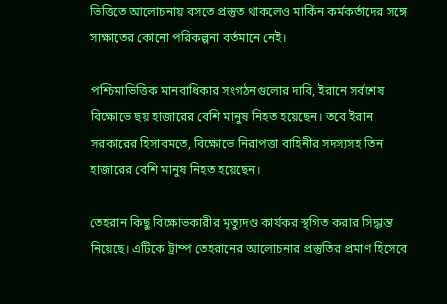ভিত্তিতে আলোচনায় বসতে প্রস্তুত থাকলেও মার্কিন কর্মকর্তাদের সঙ্গে সাক্ষাতের কোনো পরিকল্পনা বর্তমানে নেই।

পশ্চিমাভিত্তিক মানবাধিকার সংগঠনগুলোর দাবি, ইরানে সর্বশেষ বিক্ষোভে ছয় হাজারের বেশি মানুষ নিহত হয়েছেন। তবে ইরান সরকারের হিসাবমতে, বিক্ষোভে নিরাপত্তা বাহিনীর সদস্যসহ তিন হাজারের বেশি মানুষ নিহত হয়েছেন।

তেহরান কিছু বিক্ষোভকারীর মৃত্যুদণ্ড কার্যকর স্থগিত করার সিদ্ধান্ত নিয়েছে। এটিকে ট্রাম্প তেহরানের আলোচনার প্রস্তুতির প্রমাণ হিসেবে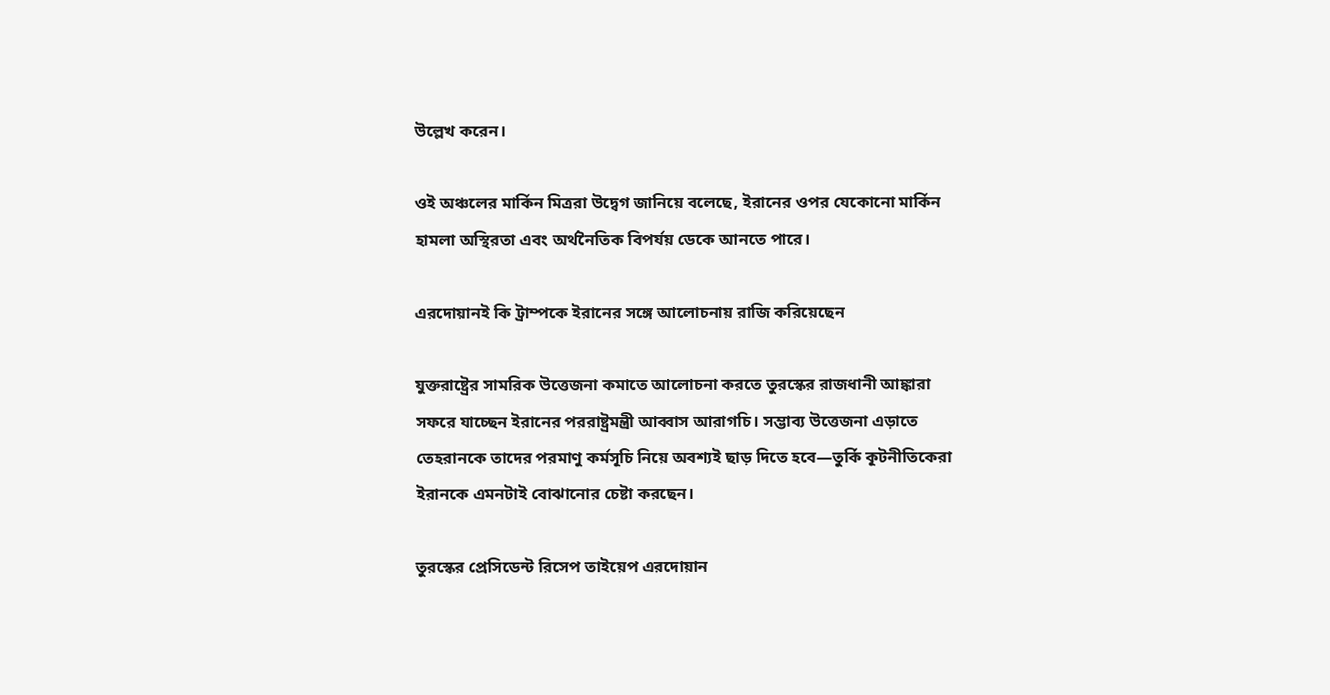উল্লেখ করেন।

ওই অঞ্চলের মার্কিন মিত্ররা উদ্বেগ জানিয়ে বলেছে, ইরানের ওপর যেকোনো মার্কিন হামলা অস্থিরতা এবং অর্থনৈতিক বিপর্যয় ডেকে আনতে পারে।

এরদোয়ানই কি ট্রাম্পকে ইরানের সঙ্গে আলোচনায় রাজি করিয়েছেন

যুক্তরাষ্ট্রের সামরিক উত্তেজনা কমাতে আলোচনা করতে তুরস্কের রাজধানী আঙ্কারা সফরে যাচ্ছেন ইরানের পররাষ্ট্রমন্ত্রী আব্বাস আরাগচি। সম্ভাব্য উত্তেজনা এড়াতে তেহরানকে তাদের পরমাণু কর্মসূচি নিয়ে অবশ্যই ছাড় দিতে হবে—তুর্কি কূটনীতিকেরা ইরানকে এমনটাই বোঝানোর চেষ্টা করছেন।

তুরস্কের প্রেসিডেন্ট রিসেপ তাইয়েপ এরদোয়ান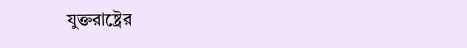যুক্তরাষ্ট্রের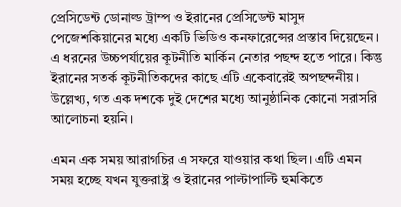প্রেসিডেন্ট ডোনাল্ড ট্রাম্প ও ইরানের প্রেসিডেন্ট মাসুদ পেজেশকিয়ানের মধ্যে একটি ভিডিও কনফারেন্সের প্রস্তাব দিয়েছেন। এ ধরনের উচ্চপর্যায়ের কূটনীতি মার্কিন নেতার পছন্দ হতে পারে। কিন্তু ইরানের সতর্ক কূটনীতিকদের কাছে এটি একেবারেই অপছন্দনীয়। উল্লেখ্য, গত এক দশকে দুই দেশের মধ্যে আনুষ্ঠানিক কোনো সরাসরি আলোচনা হয়নি।

এমন এক সময় আরাগচির এ সফরে যাওয়ার কথা ছিল। এটি এমন সময় হচ্ছে যখন যুক্তরাষ্ট্র ও ইরানের পাল্টাপাল্টি হুমকিতে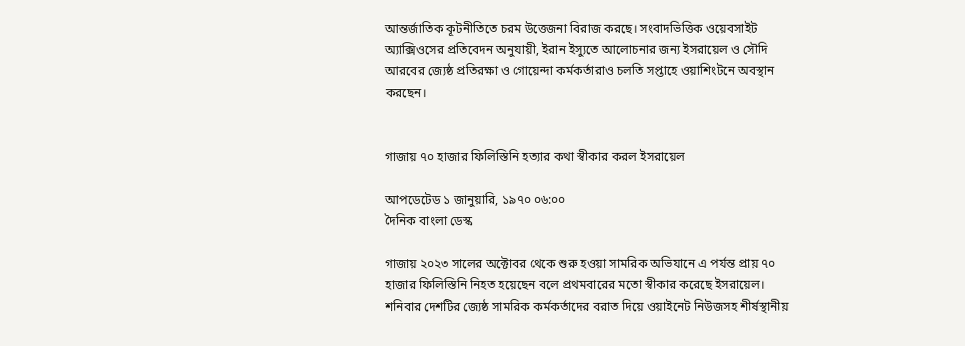আন্তর্জাতিক কূটনীতিতে চরম উত্তেজনা বিরাজ করছে। সংবাদভিত্তিক ওয়েবসাইট অ্যাক্সিওসের প্রতিবেদন অনুযায়ী, ইরান ইস্যুতে আলোচনার জন্য ইসরায়েল ও সৌদি আরবের জ্যেষ্ঠ প্রতিরক্ষা ও গোয়েন্দা কর্মকর্তারাও চলতি সপ্তাহে ওয়াশিংটনে অবস্থান করছেন।


গাজায় ৭০ হাজার ফিলিস্তিনি হত্যার কথা স্বীকার করল ইসরায়েল

আপডেটেড ১ জানুয়ারি, ১৯৭০ ০৬:০০
দৈনিক বাংলা ডেস্ক

গাজায় ২০২৩ সালের অক্টোবর থেকে শুরু হওয়া সামরিক অভিযানে এ পর্যন্ত প্রায় ৭০ হাজার ফিলিস্তিনি নিহত হয়েছেন বলে প্রথমবারের মতো স্বীকার করেছে ইসরায়েল। শনিবার দেশটির জ্যেষ্ঠ সামরিক কর্মকর্তাদের বরাত দিয়ে ওয়াইনেট নিউজসহ শীর্ষস্থানীয়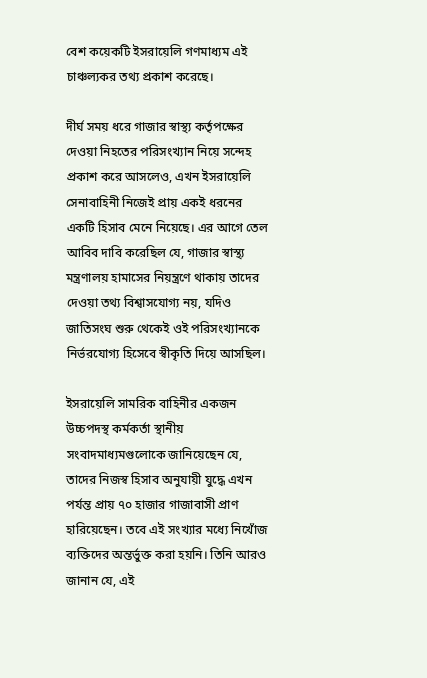বেশ কয়েকটি ইসরায়েলি গণমাধ্যম এই চাঞ্চল্যকর তথ্য প্রকাশ করেছে।

দীর্ঘ সময় ধরে গাজার স্বাস্থ্য কর্তৃপক্ষের দেওয়া নিহতের পরিসংখ্যান নিয়ে সন্দেহ প্রকাশ করে আসলেও, এখন ইসরায়েলি সেনাবাহিনী নিজেই প্রায় একই ধরনের একটি হিসাব মেনে নিয়েছে। এর আগে তেল আবিব দাবি করেছিল যে, গাজার স্বাস্থ্য মন্ত্রণালয় হামাসের নিয়ন্ত্রণে থাকায় তাদের দেওয়া তথ্য বিশ্বাসযোগ্য নয়, যদিও জাতিসংঘ শুরু থেকেই ওই পরিসংখ্যানকে নির্ভরযোগ্য হিসেবে স্বীকৃতি দিয়ে আসছিল।

ইসরায়েলি সামরিক বাহিনীর একজন উচ্চপদস্থ কর্মকর্তা স্থানীয় সংবাদমাধ্যমগুলোকে জানিয়েছেন যে, তাদের নিজস্ব হিসাব অনুযায়ী যুদ্ধে এখন পর্যন্ত প্রায় ৭০ হাজার গাজাবাসী প্রাণ হারিয়েছেন। তবে এই সংখ্যার মধ্যে নিখোঁজ ব্যক্তিদের অন্তর্ভুক্ত করা হয়নি। তিনি আরও জানান যে, এই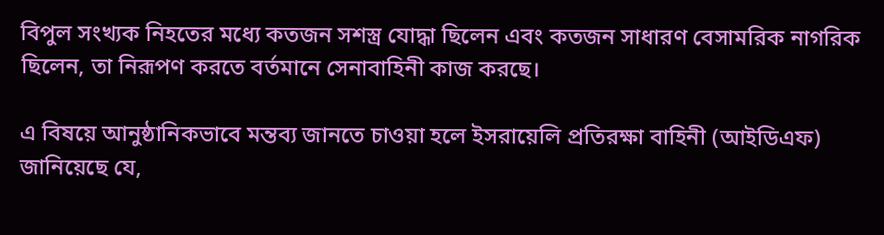বিপুল সংখ্যক নিহতের মধ্যে কতজন সশস্ত্র যোদ্ধা ছিলেন এবং কতজন সাধারণ বেসামরিক নাগরিক ছিলেন, তা নিরূপণ করতে বর্তমানে সেনাবাহিনী কাজ করছে।

এ বিষয়ে আনুষ্ঠানিকভাবে মন্তব্য জানতে চাওয়া হলে ইসরায়েলি প্রতিরক্ষা বাহিনী (আইডিএফ) জানিয়েছে যে,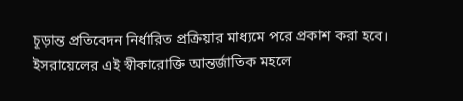চূড়ান্ত প্রতিবেদন নির্ধারিত প্রক্রিয়ার মাধ্যমে পরে প্রকাশ করা হবে। ইসরায়েলের এই স্বীকারোক্তি আন্তর্জাতিক মহলে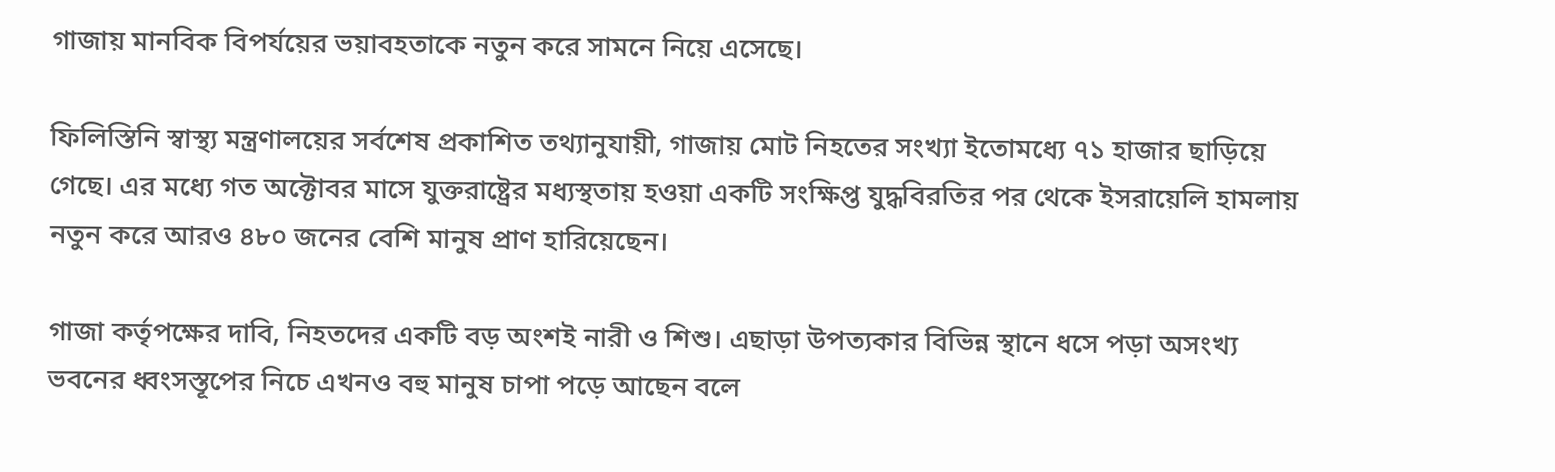গাজায় মানবিক বিপর্যয়ের ভয়াবহতাকে নতুন করে সামনে নিয়ে এসেছে।

ফিলিস্তিনি স্বাস্থ্য মন্ত্রণালয়ের সর্বশেষ প্রকাশিত তথ্যানুযায়ী, গাজায় মোট নিহতের সংখ্যা ইতোমধ্যে ৭১ হাজার ছাড়িয়ে গেছে। এর মধ্যে গত অক্টোবর মাসে যুক্তরাষ্ট্রের মধ্যস্থতায় হওয়া একটি সংক্ষিপ্ত যুদ্ধবিরতির পর থেকে ইসরায়েলি হামলায় নতুন করে আরও ৪৮০ জনের বেশি মানুষ প্রাণ হারিয়েছেন।

গাজা কর্তৃপক্ষের দাবি, নিহতদের একটি বড় অংশই নারী ও শিশু। এছাড়া উপত্যকার বিভিন্ন স্থানে ধসে পড়া অসংখ্য ভবনের ধ্বংসস্তূপের নিচে এখনও বহু মানুষ চাপা পড়ে আছেন বলে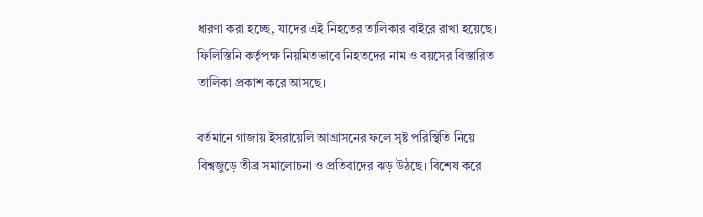ধারণা করা হচ্ছে, যাদের এই নিহতের তালিকার বাইরে রাখা হয়েছে। ফিলিস্তিনি কর্তৃপক্ষ নিয়মিতভাবে নিহতদের নাম ও বয়সের বিস্তারিত তালিকা প্রকাশ করে আসছে।

বর্তমানে গাজায় ইসরায়েলি আগ্রাসনের ফলে সৃষ্ট পরিস্থিতি নিয়ে বিশ্বজুড়ে তীব্র সমালোচনা ও প্রতিবাদের ঝড় উঠছে। বিশেষ করে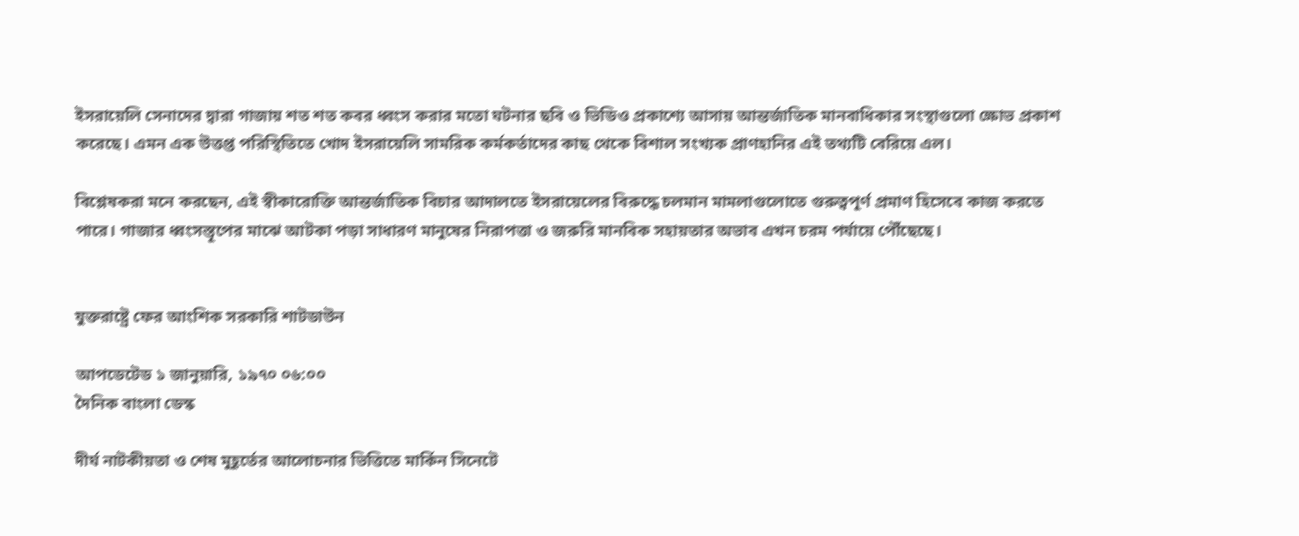ইসরায়েলি সেনাদের দ্বারা গাজায় শত শত কবর ধ্বংস করার মতো ঘটনার ছবি ও ভিডিও প্রকাশ্যে আসায় আন্তর্জাতিক মানবাধিকার সংস্থাগুলো ক্ষোভ প্রকাশ করেছে। এমন এক উত্তপ্ত পরিস্থিতিতে খোদ ইসরায়েলি সামরিক কর্মকর্তাদের কাছ থেকে বিশাল সংখ্যক প্রাণহানির এই তথ্যটি বেরিয়ে এল।

বিশ্লেষকরা মনে করছেন, এই স্বীকারোক্তি আন্তর্জাতিক বিচার আদালতে ইসরায়েলের বিরুদ্ধে চলমান মামলাগুলোতে গুরুত্বপূর্ণ প্রমাণ হিসেবে কাজ করতে পারে। গাজার ধ্বংসস্তূপের মাঝে আটকা পড়া সাধারণ মানুষের নিরাপত্তা ও জরুরি মানবিক সহায়তার অভাব এখন চরম পর্যায়ে পৌঁছেছে।


যুক্তরাষ্ট্রে ফের আংশিক সরকারি শাটডাউন

আপডেটেড ১ জানুয়ারি, ১৯৭০ ০৬:০০
দৈনিক বাংলা ডেস্ক

দীর্ঘ নাটকীয়তা ও শেষ মুহূর্তের আলোচনার ভিত্তিতে মার্কিন সিনেটে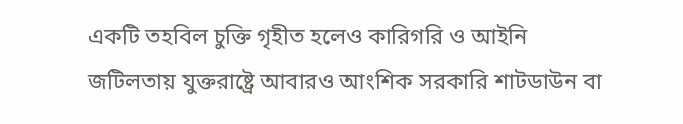একটি তহবিল চুক্তি গৃহীত হলেও কারিগরি ও আইনি জটিলতায় যুক্তরাষ্ট্রে আবারও আংশিক সরকারি শাটডাউন বা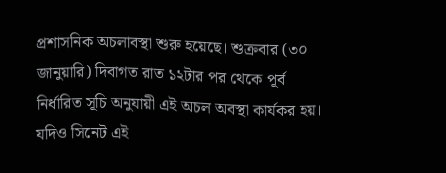প্রশাসনিক অচলাবস্থা শুরু হয়েছে। শুক্রবার (৩০ জানুয়ারি) দিবাগত রাত ১২টার পর থেকে পূর্ব নির্ধারিত সূচি অনুযায়ী এই অচল অবস্থা কার্যকর হয়। যদিও সিনেট এই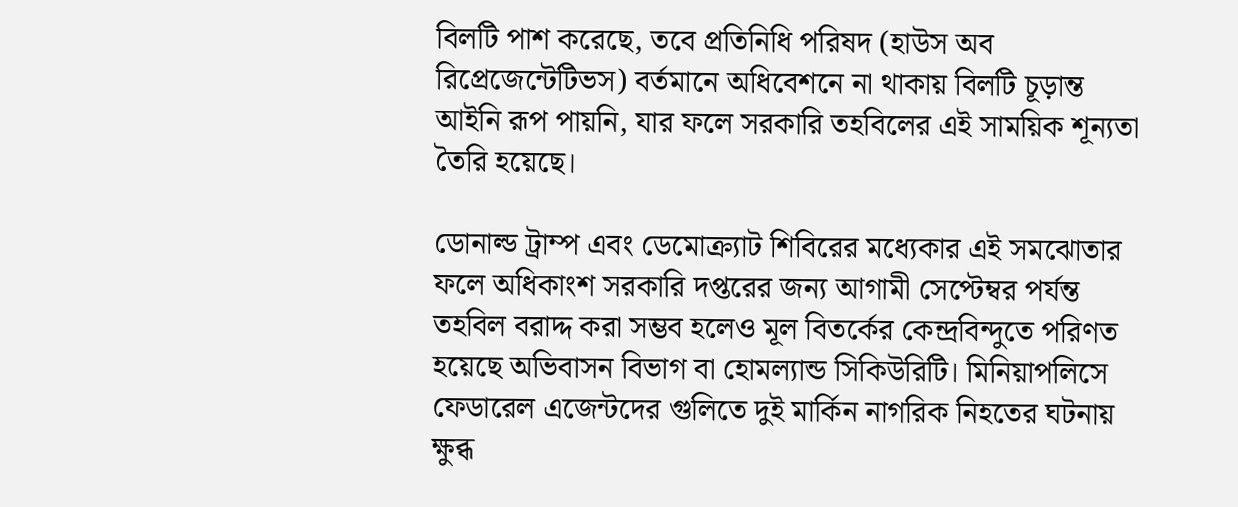বিলটি পাশ করেছে, তবে প্রতিনিধি পরিষদ (হাউস অব রিপ্রেজেন্টেটিভস) বর্তমানে অধিবেশনে না থাকায় বিলটি চূড়ান্ত আইনি রূপ পায়নি, যার ফলে সরকারি তহবিলের এই সাময়িক শূন্যতা তৈরি হয়েছে।

ডোনাল্ড ট্রাম্প এবং ডেমোক্র্যাট শিবিরের মধ্যেকার এই সমঝোতার ফলে অধিকাংশ সরকারি দপ্তরের জন্য আগামী সেপ্টেম্বর পর্যন্ত তহবিল বরাদ্দ করা সম্ভব হলেও মূল বিতর্কের কেন্দ্রবিন্দুতে পরিণত হয়েছে অভিবাসন বিভাগ বা হোমল্যান্ড সিকিউরিটি। মিনিয়াপলিসে ফেডারেল এজেন্টদের গুলিতে দুই মার্কিন নাগরিক নিহতের ঘটনায় ক্ষুব্ধ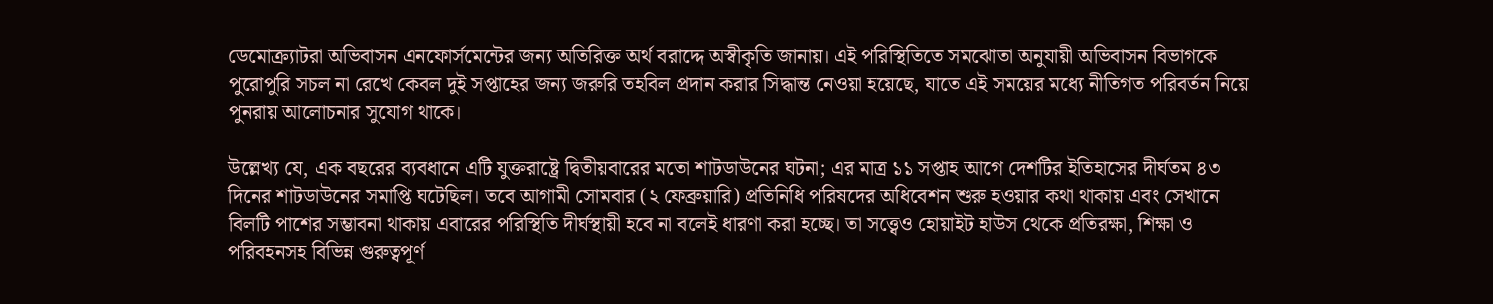ডেমোক্র্যাটরা অভিবাসন এনফোর্সমেন্টের জন্য অতিরিক্ত অর্থ বরাদ্দে অস্বীকৃতি জানায়। এই পরিস্থিতিতে সমঝোতা অনুযায়ী অভিবাসন বিভাগকে পুরোপুরি সচল না রেখে কেবল দুই সপ্তাহের জন্য জরুরি তহবিল প্রদান করার সিদ্ধান্ত নেওয়া হয়েছে, যাতে এই সময়ের মধ্যে নীতিগত পরিবর্তন নিয়ে পুনরায় আলোচনার সুযোগ থাকে।

উল্লেখ্য যে, এক বছরের ব্যবধানে এটি যুক্তরাষ্ট্রে দ্বিতীয়বারের মতো শাটডাউনের ঘটনা; এর মাত্র ১১ সপ্তাহ আগে দেশটির ইতিহাসের দীর্ঘতম ৪৩ দিনের শাটডাউনের সমাপ্তি ঘটেছিল। তবে আগামী সোমবার (২ ফেব্রুয়ারি) প্রতিনিধি পরিষদের অধিবেশন শুরু হওয়ার কথা থাকায় এবং সেখানে বিলটি পাশের সম্ভাবনা থাকায় এবারের পরিস্থিতি দীর্ঘস্থায়ী হবে না বলেই ধারণা করা হচ্ছে। তা সত্ত্বেও হোয়াইট হাউস থেকে প্রতিরক্ষা, শিক্ষা ও পরিবহনসহ বিভিন্ন গুরুত্বপূর্ণ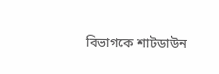বিভাগকে শাটডাউন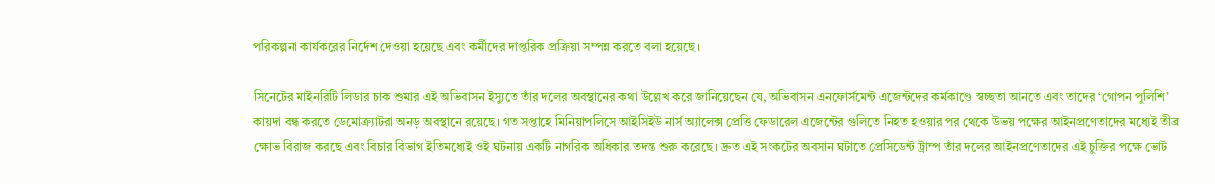পরিকল্পনা কার্যকরের নির্দেশ দেওয়া হয়েছে এবং কর্মীদের দাপ্তরিক প্রক্রিয়া সম্পন্ন করতে বলা হয়েছে।

সিনেটের মাইনরিটি লিডার চাক শুমার এই অভিবাসন ইস্যুতে তাঁর দলের অবস্থানের কথা উল্লেখ করে জানিয়েছেন যে, অভিবাসন এনফোর্সমেন্ট এজেন্টদের কর্মকাণ্ডে স্বচ্ছতা আনতে এবং তাদের ‘গোপন পুলিশি’ কায়দা বন্ধ করতে ডেমোক্র্যাটরা অনড় অবস্থানে রয়েছে। গত সপ্তাহে মিনিয়াপলিসে আইসিইউ নার্স অ্যালেক্স প্রেত্তি ফেডারেল এজেন্টের গুলিতে নিহত হওয়ার পর থেকে উভয় পক্ষের আইনপ্রণেতাদের মধ্যেই তীব্র ক্ষোভ বিরাজ করছে এবং বিচার বিভাগ ইতিমধ্যেই ওই ঘটনায় একটি নাগরিক অধিকার তদন্ত শুরু করেছে। দ্রুত এই সংকটের অবসান ঘটাতে প্রেসিডেন্ট ট্রাম্প তাঁর দলের আইনপ্রণেতাদের এই চুক্তির পক্ষে ভোট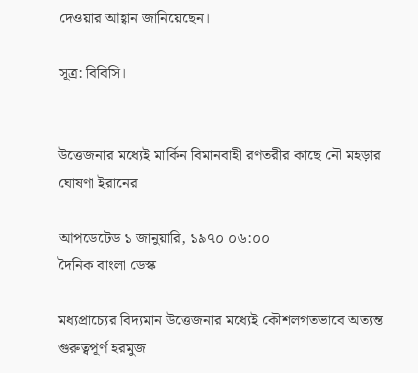দেওয়ার আহ্বান জানিয়েছেন।

সূত্র: বিবিসি।


উত্তেজনার মধ্যেই মার্কিন বিমানবাহী রণতরীর কাছে নৌ মহড়ার ঘোষণা ইরানের

আপডেটেড ১ জানুয়ারি, ১৯৭০ ০৬:০০
দৈনিক বাংলা ডেস্ক

মধ্যপ্রাচ্যের বিদ্যমান উত্তেজনার মধ্যেই কৌশলগতভাবে অত্যন্ত গুরুত্বপূর্ণ হরমুজ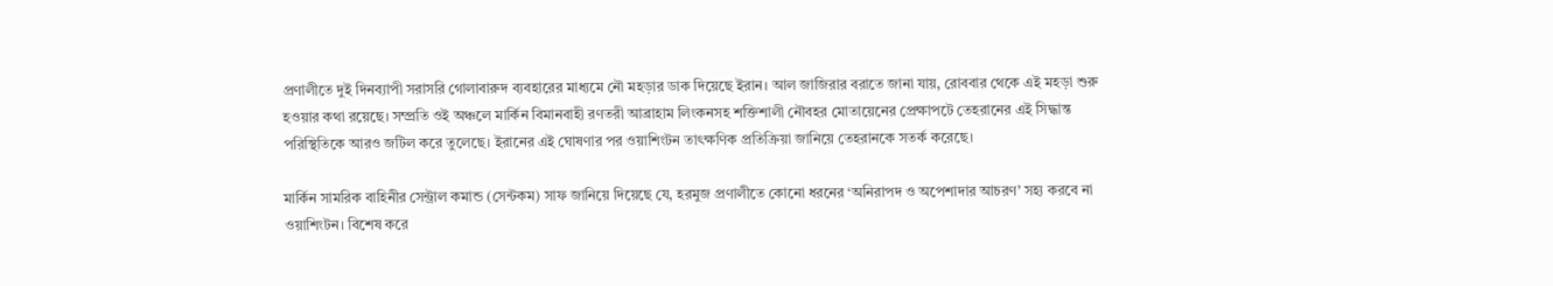প্রণালীতে দুই দিনব্যাপী সরাসরি গোলাবারুদ ব্যবহারের মাধ্যমে নৌ মহড়ার ডাক দিয়েছে ইরান। আল জাজিরার বরাতে জানা যায়, রোববার থেকে এই মহড়া শুরু হওয়ার কথা রয়েছে। সম্প্রতি ওই অঞ্চলে মার্কিন বিমানবাহী রণতরী আব্রাহাম লিংকনসহ শক্তিশালী নৌবহর মোতায়েনের প্রেক্ষাপটে তেহরানের এই সিদ্ধান্ত পরিস্থিতিকে আরও জটিল করে তুলেছে। ইরানের এই ঘোষণার পর ওয়াশিংটন তাৎক্ষণিক প্রতিক্রিয়া জানিয়ে তেহরানকে সতর্ক করেছে।

মার্কিন সামরিক বাহিনীর সেন্ট্রাল কমান্ড (সেন্টকম) সাফ জানিয়ে দিয়েছে যে, হরমুজ প্রণালীতে কোনো ধরনের ‘অনিরাপদ ও অপেশাদার আচরণ’ সহ্য করবে না ওয়াশিংটন। বিশেষ করে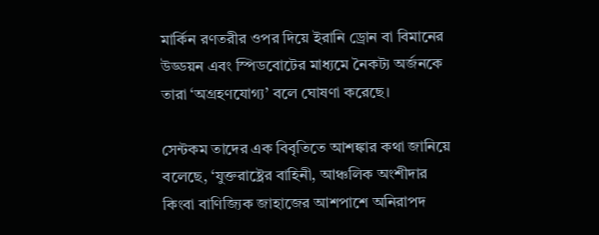মার্কিন রণতরীর ওপর দিয়ে ইরানি ড্রোন বা বিমানের উড্ডয়ন এবং স্পিডবোটের মাধ্যমে নৈকট্য অর্জনকে তারা ‘অগ্রহণযোগ্য’ বলে ঘোষণা করেছে।

সেন্টকম তাদের এক বিবৃতিতে আশঙ্কার কথা জানিয়ে বলেছে, ‘যুক্তরাষ্ট্রের বাহিনী, আঞ্চলিক অংশীদার কিংবা বাণিজ্যিক জাহাজের আশপাশে অনিরাপদ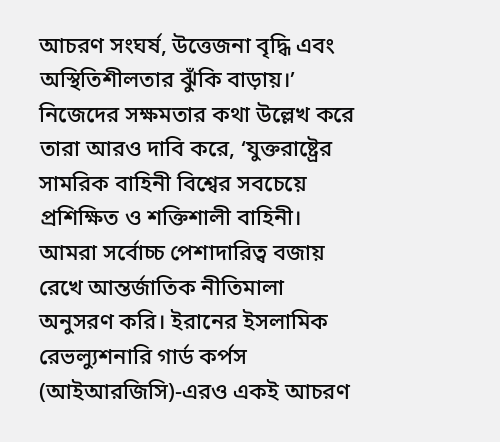আচরণ সংঘর্ষ, উত্তেজনা বৃদ্ধি এবং অস্থিতিশীলতার ঝুঁকি বাড়ায়।’ নিজেদের সক্ষমতার কথা উল্লেখ করে তারা আরও দাবি করে, ‘যুক্তরাষ্ট্রের সামরিক বাহিনী বিশ্বের সবচেয়ে প্রশিক্ষিত ও শক্তিশালী বাহিনী। আমরা সর্বোচ্চ পেশাদারিত্ব বজায় রেখে আন্তর্জাতিক নীতিমালা অনুসরণ করি। ইরানের ইসলামিক রেভল্যুশনারি গার্ড কর্পস (আইআরজিসি)-এরও একই আচরণ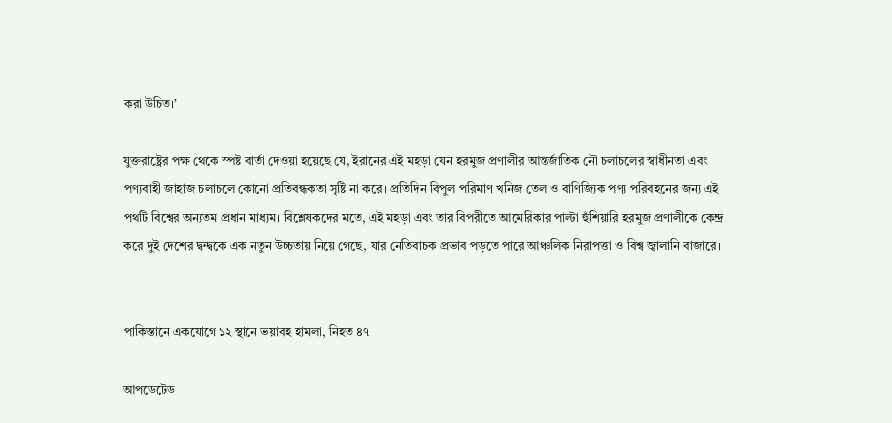করা উচিত।’

যুক্তরাষ্ট্রের পক্ষ থেকে স্পষ্ট বার্তা দেওয়া হয়েছে যে, ইরানের এই মহড়া যেন হরমুজ প্রণালীর আন্তর্জাতিক নৌ চলাচলের স্বাধীনতা এবং পণ্যবাহী জাহাজ চলাচলে কোনো প্রতিবন্ধকতা সৃষ্টি না করে। প্রতিদিন বিপুল পরিমাণ খনিজ তেল ও বাণিজ্যিক পণ্য পরিবহনের জন্য এই পথটি বিশ্বের অন্যতম প্রধান মাধ্যম। বিশ্লেষকদের মতে, এই মহড়া এবং তার বিপরীতে আমেরিকার পাল্টা হুঁশিয়ারি হরমুজ প্রণালীকে কেন্দ্র করে দুই দেশের দ্বন্দ্বকে এক নতুন উচ্চতায় নিয়ে গেছে, যার নেতিবাচক প্রভাব পড়তে পারে আঞ্চলিক নিরাপত্তা ও বিশ্ব জ্বালানি বাজারে।


পাকিস্তানে একযোগে ১২ স্থানে ভয়াবহ হামলা, নিহত ৪৭

আপডেটেড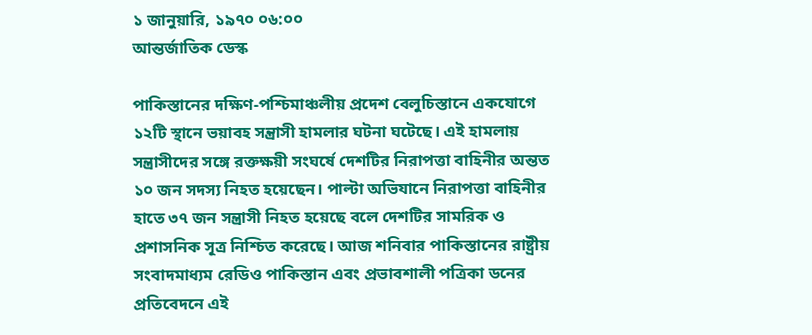১ জানুয়ারি, ১৯৭০ ০৬:০০
আন্তর্জাতিক ডেস্ক

পাকিস্তানের দক্ষিণ-পশ্চিমাঞ্চলীয় প্রদেশ বেলুচিস্তানে একযোগে ১২টি স্থানে ভয়াবহ সন্ত্রাসী হামলার ঘটনা ঘটেছে। এই হামলায় সন্ত্রাসীদের সঙ্গে রক্তক্ষয়ী সংঘর্ষে দেশটির নিরাপত্তা বাহিনীর অন্তত ১০ জন সদস্য নিহত হয়েছেন। পাল্টা অভিযানে নিরাপত্তা বাহিনীর হাতে ৩৭ জন সন্ত্রাসী নিহত হয়েছে বলে দেশটির সামরিক ও প্রশাসনিক সূত্র নিশ্চিত করেছে। আজ শনিবার পাকিস্তানের রাষ্ট্রীয় সংবাদমাধ্যম রেডিও পাকিস্তান এবং প্রভাবশালী পত্রিকা ডনের প্রতিবেদনে এই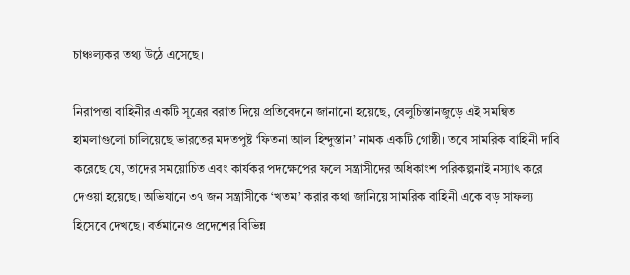চাঞ্চল্যকর তথ্য উঠে এসেছে।

নিরাপত্তা বাহিনীর একটি সূত্রের বরাত দিয়ে প্রতিবেদনে জানানো হয়েছে, বেলুচিস্তানজুড়ে এই সমন্বিত হামলাগুলো চালিয়েছে ভারতের মদতপুষ্ট ‘ফিতনা আল হিন্দুস্তান’ নামক একটি গোষ্ঠী। তবে সামরিক বাহিনী দাবি করেছে যে, তাদের সময়োচিত এবং কার্যকর পদক্ষেপের ফলে সন্ত্রাসীদের অধিকাংশ পরিকল্পনাই নস্যাৎ করে দেওয়া হয়েছে। অভিযানে ৩৭ জন সন্ত্রাসীকে ‘খতম’ করার কথা জানিয়ে সামরিক বাহিনী একে বড় সাফল্য হিসেবে দেখছে। বর্তমানেও প্রদেশের বিভিন্ন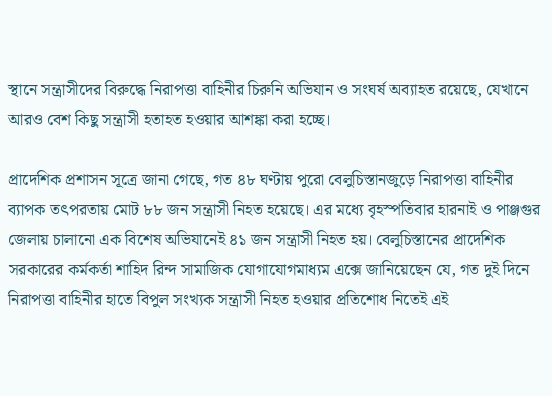স্থানে সন্ত্রাসীদের বিরুদ্ধে নিরাপত্তা বাহিনীর চিরুনি অভিযান ও সংঘর্ষ অব্যাহত রয়েছে, যেখানে আরও বেশ কিছু সন্ত্রাসী হতাহত হওয়ার আশঙ্কা করা হচ্ছে।

প্রাদেশিক প্রশাসন সূত্রে জানা গেছে, গত ৪৮ ঘণ্টায় পুরো বেলুচিস্তানজুড়ে নিরাপত্তা বাহিনীর ব্যাপক তৎপরতায় মোট ৮৮ জন সন্ত্রাসী নিহত হয়েছে। এর মধ্যে বৃহস্পতিবার হারনাই ও পাঞ্জগুর জেলায় চালানো এক বিশেষ অভিযানেই ৪১ জন সন্ত্রাসী নিহত হয়। বেলুচিস্তানের প্রাদেশিক সরকারের কর্মকর্তা শাহিদ রিন্দ সামাজিক যোগাযোগমাধ্যম এক্সে জানিয়েছেন যে, গত দুই দিনে নিরাপত্তা বাহিনীর হাতে বিপুল সংখ্যক সন্ত্রাসী নিহত হওয়ার প্রতিশোধ নিতেই এই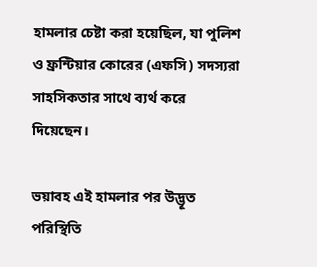হামলার চেষ্টা করা হয়েছিল, যা পুলিশ ও ফ্রন্টিয়ার কোরের (এফসি) সদস্যরা সাহসিকতার সাথে ব্যর্থ করে দিয়েছেন।

ভয়াবহ এই হামলার পর উদ্ভূত পরিস্থিতি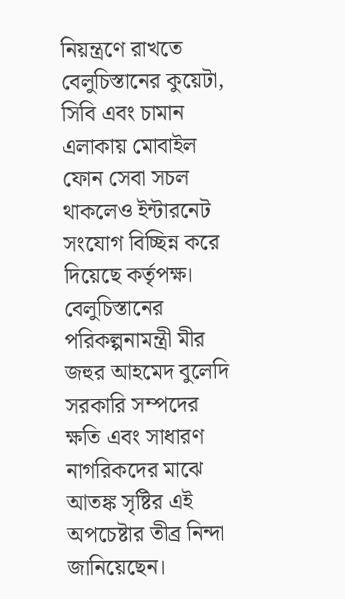নিয়ন্ত্রণে রাখতে বেলুচিস্তানের কুয়েটা, সিবি এবং চামান এলাকায় মোবাইল ফোন সেবা সচল থাকলেও ইন্টারনেট সংযোগ বিচ্ছিন্ন করে দিয়েছে কর্তৃপক্ষ। বেলুচিস্তানের পরিকল্পনামন্ত্রী মীর জহুর আহমেদ বুলেদি সরকারি সম্পদের ক্ষতি এবং সাধারণ নাগরিকদের মাঝে আতঙ্ক সৃষ্টির এই অপচেষ্টার তীব্র নিন্দা জানিয়েছেন।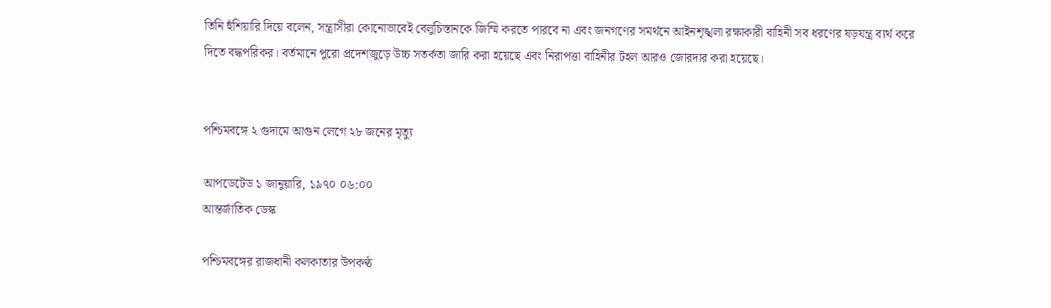তিনি হুঁশিয়ারি দিয়ে বলেন, সন্ত্রাসীরা কোনোভাবেই বেলুচিস্তানকে জিম্মি করতে পারবে না এবং জনগণের সমর্থনে আইনশৃঙ্খলা রক্ষাকারী বাহিনী সব ধরণের ষড়যন্ত্র ব্যর্থ করে দিতে বদ্ধপরিকর। বর্তমানে পুরো প্রদেশজুড়ে উচ্চ সতর্কতা জারি করা হয়েছে এবং নিরাপত্তা বাহিনীর টহল আরও জোরদার করা হয়েছে।


পশ্চিমবঙ্গে ২ গুদামে আগুন লেগে ২৮ জনের মৃত্যু

আপডেটেড ১ জানুয়ারি, ১৯৭০ ০৬:০০
আন্তর্জাতিক ডেস্ক

পশ্চিমবঙ্গের রাজধানী কলকাতার উপকণ্ঠ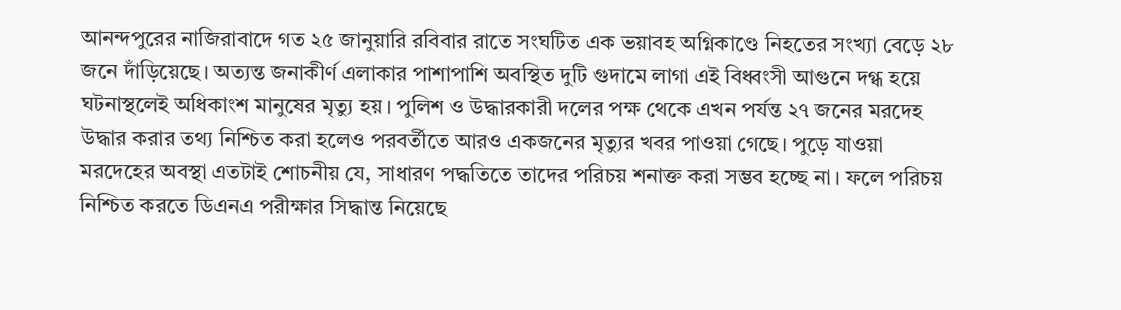আনন্দপুরের নাজিরাবাদে গত ২৫ জানুয়ারি রবিবার রাতে সংঘটিত এক ভয়াবহ অগ্নিকাণ্ডে নিহতের সংখ্যা বেড়ে ২৮ জনে দাঁড়িয়েছে। অত্যন্ত জনাকীর্ণ এলাকার পাশাপাশি অবস্থিত দুটি গুদামে লাগা এই বিধ্বংসী আগুনে দগ্ধ হয়ে ঘটনাস্থলেই অধিকাংশ মানুষের মৃত্যু হয়। পুলিশ ও উদ্ধারকারী দলের পক্ষ থেকে এখন পর্যন্ত ২৭ জনের মরদেহ উদ্ধার করার তথ্য নিশ্চিত করা হলেও পরবর্তীতে আরও একজনের মৃত্যুর খবর পাওয়া গেছে। পুড়ে যাওয়া মরদেহের অবস্থা এতটাই শোচনীয় যে, সাধারণ পদ্ধতিতে তাদের পরিচয় শনাক্ত করা সম্ভব হচ্ছে না। ফলে পরিচয় নিশ্চিত করতে ডিএনএ পরীক্ষার সিদ্ধান্ত নিয়েছে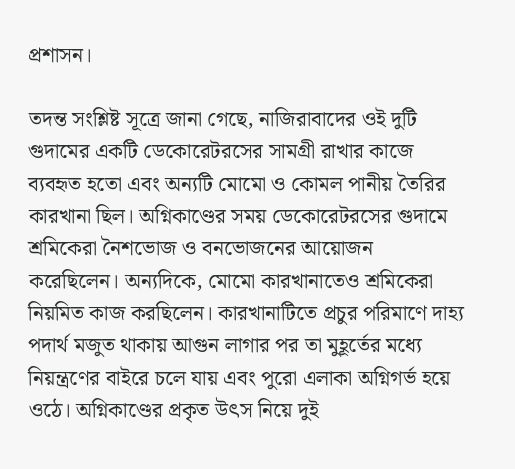প্রশাসন।

তদন্ত সংশ্লিষ্ট সূত্রে জানা গেছে, নাজিরাবাদের ওই দুটি গুদামের একটি ডেকোরেটরসের সামগ্রী রাখার কাজে ব্যবহৃত হতো এবং অন্যটি মোমো ও কোমল পানীয় তৈরির কারখানা ছিল। অগ্নিকাণ্ডের সময় ডেকোরেটরসের গুদামে শ্রমিকেরা নৈশভোজ ও বনভোজনের আয়োজন করেছিলেন। অন্যদিকে, মোমো কারখানাতেও শ্রমিকেরা নিয়মিত কাজ করছিলেন। কারখানাটিতে প্রচুর পরিমাণে দাহ্য পদার্থ মজুত থাকায় আগুন লাগার পর তা মুহূর্তের মধ্যে নিয়ন্ত্রণের বাইরে চলে যায় এবং পুরো এলাকা অগ্নিগর্ভ হয়ে ওঠে। অগ্নিকাণ্ডের প্রকৃত উৎস নিয়ে দুই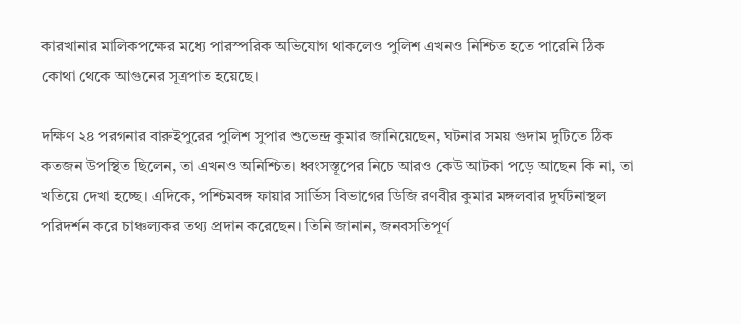কারখানার মালিকপক্ষের মধ্যে পারস্পরিক অভিযোগ থাকলেও পুলিশ এখনও নিশ্চিত হতে পারেনি ঠিক কোথা থেকে আগুনের সূত্রপাত হয়েছে।

দক্ষিণ ২৪ পরগনার বারুইপুরের পুলিশ সুপার শুভেন্দ্র কুমার জানিয়েছেন, ঘটনার সময় গুদাম দুটিতে ঠিক কতজন উপস্থিত ছিলেন, তা এখনও অনিশ্চিত। ধ্বংসস্তূপের নিচে আরও কেউ আটকা পড়ে আছেন কি না, তা খতিয়ে দেখা হচ্ছে। এদিকে, পশ্চিমবঙ্গ ফায়ার সার্ভিস বিভাগের ডিজি রণবীর কুমার মঙ্গলবার দুর্ঘটনাস্থল পরিদর্শন করে চাঞ্চল্যকর তথ্য প্রদান করেছেন। তিনি জানান, জনবসতিপূর্ণ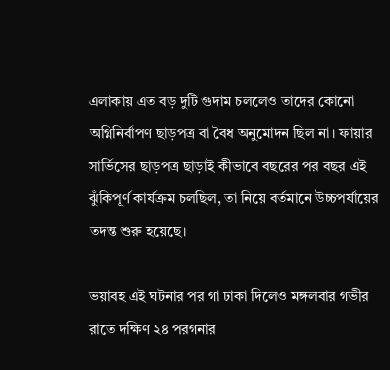এলাকায় এত বড় দুটি গুদাম চললেও তাদের কোনো অগ্নিনির্বাপণ ছাড়পত্র বা বৈধ অনুমোদন ছিল না। ফায়ার সার্ভিসের ছাড়পত্র ছাড়াই কীভাবে বছরের পর বছর এই ঝুঁকিপূর্ণ কার্যক্রম চলছিল, তা নিয়ে বর্তমানে উচ্চপর্যায়ের তদন্ত শুরু হয়েছে।

ভয়াবহ এই ঘটনার পর গা ঢাকা দিলেও মঙ্গলবার গভীর রাতে দক্ষিণ ২৪ পরগনার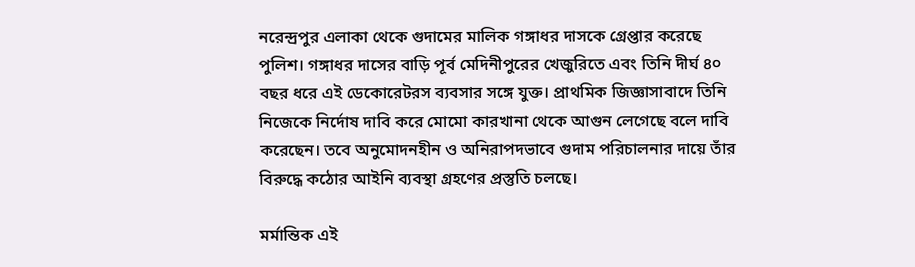নরেন্দ্রপুর এলাকা থেকে গুদামের মালিক গঙ্গাধর দাসকে গ্রেপ্তার করেছে পুলিশ। গঙ্গাধর দাসের বাড়ি পূর্ব মেদিনীপুরের খেজুরিতে এবং তিনি দীর্ঘ ৪০ বছর ধরে এই ডেকোরেটরস ব্যবসার সঙ্গে যুক্ত। প্রাথমিক জিজ্ঞাসাবাদে তিনি নিজেকে নির্দোষ দাবি করে মোমো কারখানা থেকে আগুন লেগেছে বলে দাবি করেছেন। তবে অনুমোদনহীন ও অনিরাপদভাবে গুদাম পরিচালনার দায়ে তাঁর বিরুদ্ধে কঠোর আইনি ব্যবস্থা গ্রহণের প্রস্তুতি চলছে।

মর্মান্তিক এই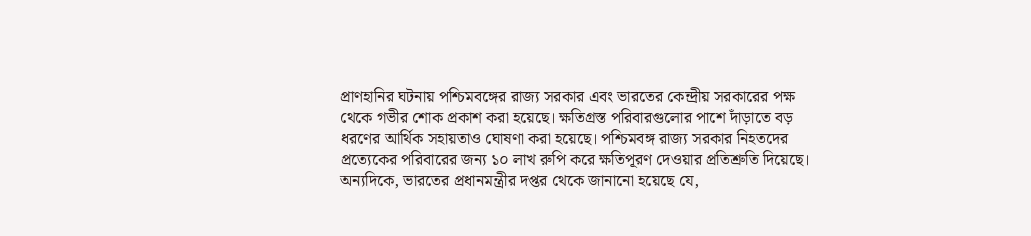প্রাণহানির ঘটনায় পশ্চিমবঙ্গের রাজ্য সরকার এবং ভারতের কেন্দ্রীয় সরকারের পক্ষ থেকে গভীর শোক প্রকাশ করা হয়েছে। ক্ষতিগ্রস্ত পরিবারগুলোর পাশে দাঁড়াতে বড় ধরণের আর্থিক সহায়তাও ঘোষণা করা হয়েছে। পশ্চিমবঙ্গ রাজ্য সরকার নিহতদের প্রত্যেকের পরিবারের জন্য ১০ লাখ রুপি করে ক্ষতিপূরণ দেওয়ার প্রতিশ্রুতি দিয়েছে। অন্যদিকে, ভারতের প্রধানমন্ত্রীর দপ্তর থেকে জানানো হয়েছে যে,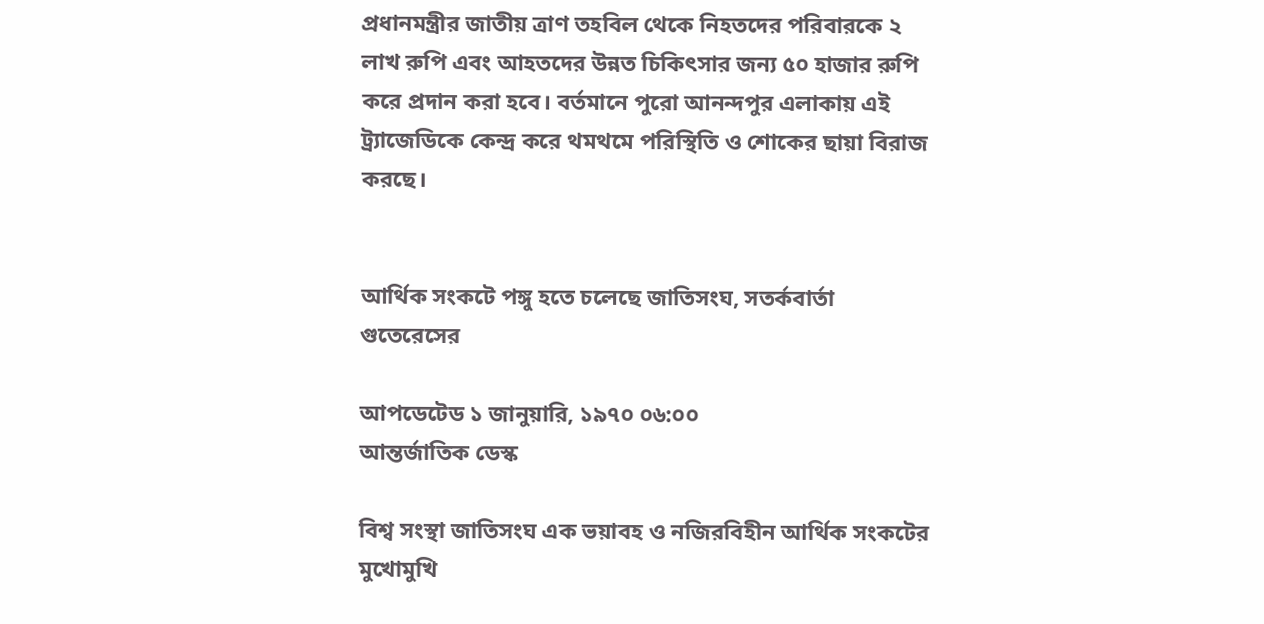প্রধানমন্ত্রীর জাতীয় ত্রাণ তহবিল থেকে নিহতদের পরিবারকে ২ লাখ রুপি এবং আহতদের উন্নত চিকিৎসার জন্য ৫০ হাজার রুপি করে প্রদান করা হবে। বর্তমানে পুরো আনন্দপুর এলাকায় এই ট্র্যাজেডিকে কেন্দ্র করে থমথমে পরিস্থিতি ও শোকের ছায়া বিরাজ করছে।


আর্থিক সংকটে পঙ্গু হতে চলেছে জাতিসংঘ, সতর্কবার্তা গুতেরেসের

আপডেটেড ১ জানুয়ারি, ১৯৭০ ০৬:০০
আন্তর্জাতিক ডেস্ক

বিশ্ব সংস্থা জাতিসংঘ এক ভয়াবহ ও নজিরবিহীন আর্থিক সংকটের মুখোমুখি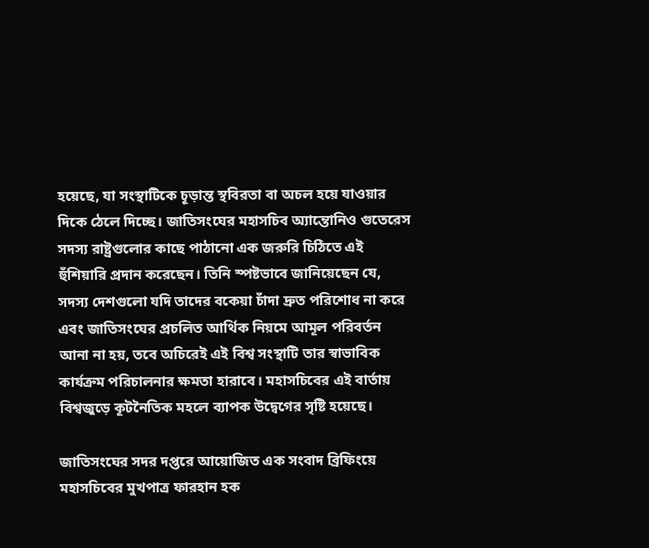হয়েছে, যা সংস্থাটিকে চূড়ান্ত স্থবিরতা বা অচল হয়ে যাওয়ার দিকে ঠেলে দিচ্ছে। জাতিসংঘের মহাসচিব অ্যান্তোনিও গুতেরেস সদস্য রাষ্ট্রগুলোর কাছে পাঠানো এক জরুরি চিঠিতে এই হুঁশিয়ারি প্রদান করেছেন। তিনি স্পষ্টভাবে জানিয়েছেন যে, সদস্য দেশগুলো যদি তাদের বকেয়া চাঁদা দ্রুত পরিশোধ না করে এবং জাতিসংঘের প্রচলিত আর্থিক নিয়মে আমূল পরিবর্তন আনা না হয়, তবে অচিরেই এই বিশ্ব সংস্থাটি তার স্বাভাবিক কার্যক্রম পরিচালনার ক্ষমতা হারাবে। মহাসচিবের এই বার্তায় বিশ্বজুড়ে কূটনৈতিক মহলে ব্যাপক উদ্বেগের সৃষ্টি হয়েছে।

জাতিসংঘের সদর দপ্তরে আয়োজিত এক সংবাদ ব্রিফিংয়ে মহাসচিবের মুখপাত্র ফারহান হক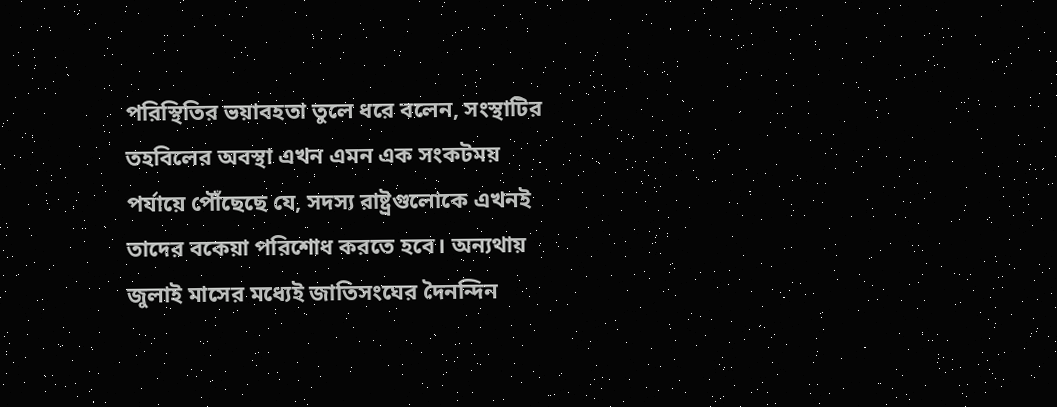পরিস্থিতির ভয়াবহতা তুলে ধরে বলেন, সংস্থাটির তহবিলের অবস্থা এখন এমন এক সংকটময় পর্যায়ে পৌঁছেছে যে, সদস্য রাষ্ট্রগুলোকে এখনই তাদের বকেয়া পরিশোধ করতে হবে। অন্যথায় জুলাই মাসের মধ্যেই জাতিসংঘের দৈনন্দিন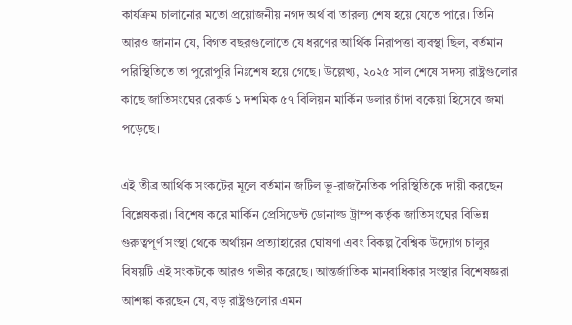কার্যক্রম চালানোর মতো প্রয়োজনীয় নগদ অর্থ বা তারল্য শেষ হয়ে যেতে পারে। তিনি আরও জানান যে, বিগত বছরগুলোতে যে ধরণের আর্থিক নিরাপত্তা ব্যবস্থা ছিল, বর্তমান পরিস্থিতিতে তা পুরোপুরি নিঃশেষ হয়ে গেছে। উল্লেখ্য, ২০২৫ সাল শেষে সদস্য রাষ্ট্রগুলোর কাছে জাতিসংঘের রেকর্ড ১ দশমিক ৫৭ বিলিয়ন মার্কিন ডলার চাঁদা বকেয়া হিসেবে জমা পড়েছে।

এই তীব্র আর্থিক সংকটের মূলে বর্তমান জটিল ভূ-রাজনৈতিক পরিস্থিতিকে দায়ী করছেন বিশ্লেষকরা। বিশেষ করে মার্কিন প্রেসিডেন্ট ডোনাল্ড ট্রাম্প কর্তৃক জাতিসংঘের বিভিন্ন গুরুত্বপূর্ণ সংস্থা থেকে অর্থায়ন প্রত্যাহারের ঘোষণা এবং বিকল্প বৈশ্বিক উদ্যোগ চালুর বিষয়টি এই সংকটকে আরও গভীর করেছে। আন্তর্জাতিক মানবাধিকার সংস্থার বিশেষজ্ঞরা আশঙ্কা করছেন যে, বড় রাষ্ট্রগুলোর এমন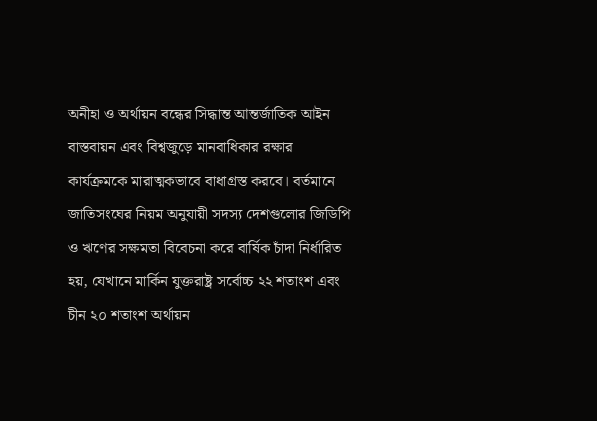অনীহা ও অর্থায়ন বন্ধের সিদ্ধান্ত আন্তর্জাতিক আইন বাস্তবায়ন এবং বিশ্বজুড়ে মানবাধিকার রক্ষার কার্যক্রমকে মারাত্মকভাবে বাধাগ্রস্ত করবে। বর্তমানে জাতিসংঘের নিয়ম অনুযায়ী সদস্য দেশগুলোর জিডিপি ও ঋণের সক্ষমতা বিবেচনা করে বার্ষিক চাঁদা নির্ধারিত হয়, যেখানে মার্কিন যুক্তরাষ্ট্র সর্বোচ্চ ২২ শতাংশ এবং চীন ২০ শতাংশ অর্থায়ন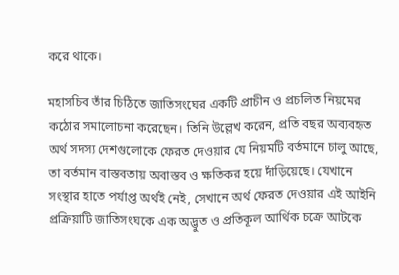করে থাকে।

মহাসচিব তাঁর চিঠিতে জাতিসংঘের একটি প্রাচীন ও প্রচলিত নিয়মের কঠোর সমালোচনা করেছেন। তিনি উল্লেখ করেন, প্রতি বছর অব্যবহৃত অর্থ সদস্য দেশগুলোকে ফেরত দেওয়ার যে নিয়মটি বর্তমানে চালু আছে, তা বর্তমান বাস্তবতায় অবাস্তব ও ক্ষতিকর হয়ে দাঁড়িয়েছে। যেখানে সংস্থার হাতে পর্যাপ্ত অর্থই নেই, সেখানে অর্থ ফেরত দেওয়ার এই আইনি প্রক্রিয়াটি জাতিসংঘকে এক অদ্ভুত ও প্রতিকূল আর্থিক চক্রে আটকে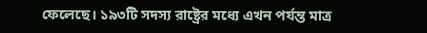ফেলেছে। ১৯৩টি সদস্য রাষ্ট্রের মধ্যে এখন পর্যন্ত মাত্র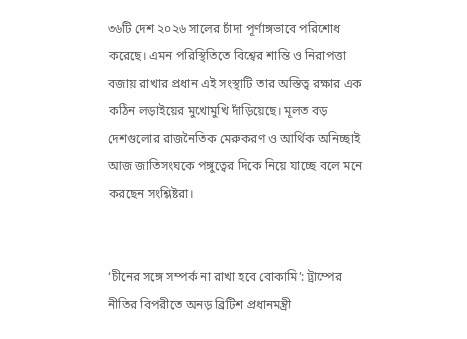৩৬টি দেশ ২০২৬ সালের চাঁদা পূর্ণাঙ্গভাবে পরিশোধ করেছে। এমন পরিস্থিতিতে বিশ্বের শান্তি ও নিরাপত্তা বজায় রাখার প্রধান এই সংস্থাটি তার অস্তিত্ব রক্ষার এক কঠিন লড়াইয়ের মুখোমুখি দাঁড়িয়েছে। মূলত বড় দেশগুলোর রাজনৈতিক মেরুকরণ ও আর্থিক অনিচ্ছাই আজ জাতিসংঘকে পঙ্গুত্বের দিকে নিয়ে যাচ্ছে বলে মনে করছেন সংশ্লিষ্টরা।


‘চীনের সঙ্গে সম্পর্ক না রাখা হবে বোকামি’: ট্রাম্পের নীতির বিপরীতে অনড় ব্রিটিশ প্রধানমন্ত্রী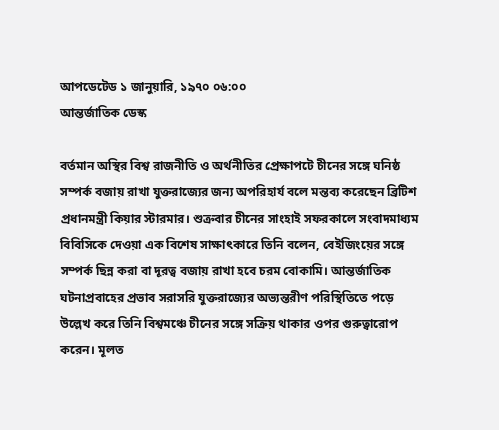আপডেটেড ১ জানুয়ারি, ১৯৭০ ০৬:০০
আন্তর্জাতিক ডেস্ক

বর্তমান অস্থির বিশ্ব রাজনীতি ও অর্থনীতির প্রেক্ষাপটে চীনের সঙ্গে ঘনিষ্ঠ সম্পর্ক বজায় রাখা যুক্তরাজ্যের জন্য অপরিহার্য বলে মন্তব্য করেছেন ব্রিটিশ প্রধানমন্ত্রী কিয়ার স্টারমার। শুক্রবার চীনের সাংহাই সফরকালে সংবাদমাধ্যম বিবিসিকে দেওয়া এক বিশেষ সাক্ষাৎকারে তিনি বলেন, বেইজিংয়ের সঙ্গে সম্পর্ক ছিন্ন করা বা দূরত্ব বজায় রাখা হবে চরম বোকামি। আন্তর্জাতিক ঘটনাপ্রবাহের প্রভাব সরাসরি যুক্তরাজ্যের অভ্যন্তরীণ পরিস্থিতিতে পড়ে উল্লেখ করে তিনি বিশ্বমঞ্চে চীনের সঙ্গে সক্রিয় থাকার ওপর গুরুত্বারোপ করেন। মূলত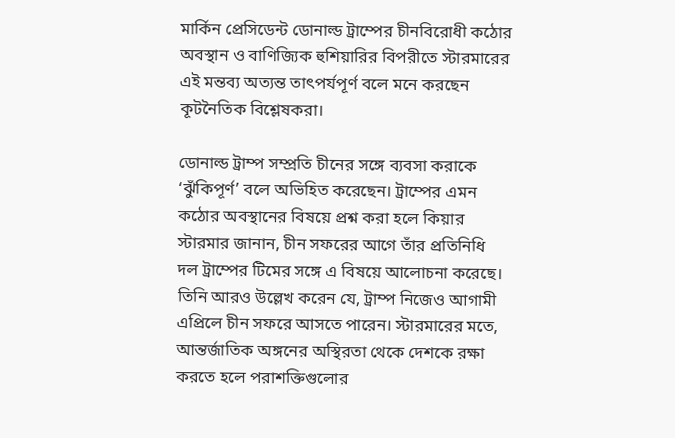মার্কিন প্রেসিডেন্ট ডোনাল্ড ট্রাম্পের চীনবিরোধী কঠোর অবস্থান ও বাণিজ্যিক হুশিয়ারির বিপরীতে স্টারমারের এই মন্তব্য অত্যন্ত তাৎপর্যপূর্ণ বলে মনে করছেন কূটনৈতিক বিশ্লেষকরা।

ডোনাল্ড ট্রাম্প সম্প্রতি চীনের সঙ্গে ব্যবসা করাকে ‘ঝুঁকিপূর্ণ’ বলে অভিহিত করেছেন। ট্রাম্পের এমন কঠোর অবস্থানের বিষয়ে প্রশ্ন করা হলে কিয়ার স্টারমার জানান, চীন সফরের আগে তাঁর প্রতিনিধি দল ট্রাম্পের টিমের সঙ্গে এ বিষয়ে আলোচনা করেছে। তিনি আরও উল্লেখ করেন যে, ট্রাম্প নিজেও আগামী এপ্রিলে চীন সফরে আসতে পারেন। স্টারমারের মতে, আন্তর্জাতিক অঙ্গনের অস্থিরতা থেকে দেশকে রক্ষা করতে হলে পরাশক্তিগুলোর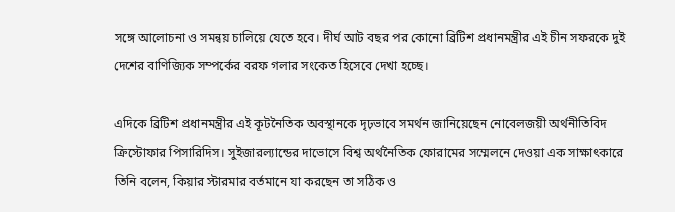সঙ্গে আলোচনা ও সমন্বয় চালিয়ে যেতে হবে। দীর্ঘ আট বছর পর কোনো ব্রিটিশ প্রধানমন্ত্রীর এই চীন সফরকে দুই দেশের বাণিজ্যিক সম্পর্কের বরফ গলার সংকেত হিসেবে দেখা হচ্ছে।

এদিকে ব্রিটিশ প্রধানমন্ত্রীর এই কূটনৈতিক অবস্থানকে দৃঢ়ভাবে সমর্থন জানিয়েছেন নোবেলজয়ী অর্থনীতিবিদ ক্রিস্টোফার পিসারিদিস। সুইজারল্যান্ডের দাভোসে বিশ্ব অর্থনৈতিক ফোরামের সম্মেলনে দেওয়া এক সাক্ষাৎকারে তিনি বলেন, কিয়ার স্টারমার বর্তমানে যা করছেন তা সঠিক ও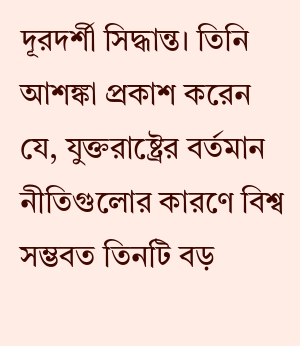দূরদর্শী সিদ্ধান্ত। তিনি আশঙ্কা প্রকাশ করেন যে, যুক্তরাষ্ট্রের বর্তমান নীতিগুলোর কারণে বিশ্ব সম্ভবত তিনটি বড়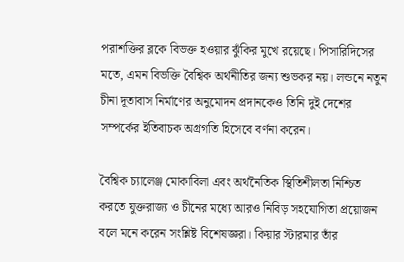পরাশক্তির ব্লকে বিভক্ত হওয়ার ঝুঁকির মুখে রয়েছে। পিসারিদিসের মতে, এমন বিভক্তি বৈশ্বিক অর্থনীতির জন্য শুভকর নয়। লন্ডনে নতুন চীনা দূতাবাস নির্মাণের অনুমোদন প্রদানকেও তিনি দুই দেশের সম্পর্কের ইতিবাচক অগ্রগতি হিসেবে বর্ণনা করেন।

বৈশ্বিক চ্যালেঞ্জ মোকাবিলা এবং অর্থনৈতিক স্থিতিশীলতা নিশ্চিত করতে যুক্তরাজ্য ও চীনের মধ্যে আরও নিবিড় সহযোগিতা প্রয়োজন বলে মনে করেন সংশ্লিষ্ট বিশেষজ্ঞরা। কিয়ার স্টারমার তাঁর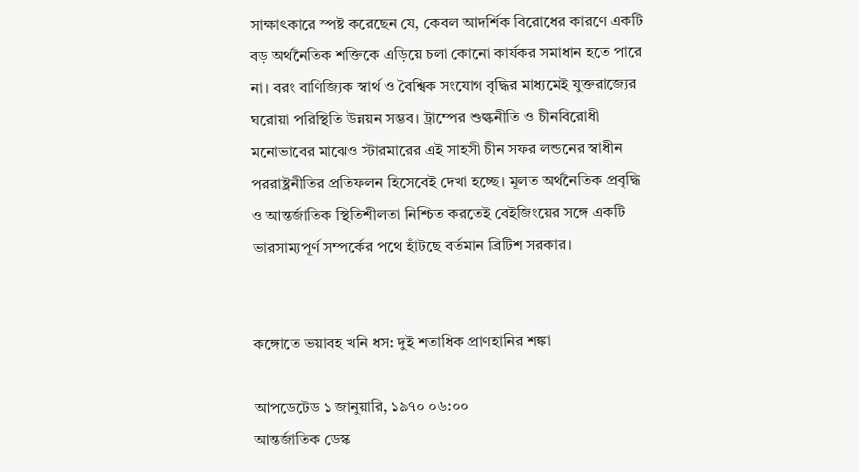সাক্ষাৎকারে স্পষ্ট করেছেন যে, কেবল আদর্শিক বিরোধের কারণে একটি বড় অর্থনৈতিক শক্তিকে এড়িয়ে চলা কোনো কার্যকর সমাধান হতে পারে না। বরং বাণিজ্যিক স্বার্থ ও বৈশ্বিক সংযোগ বৃদ্ধির মাধ্যমেই যুক্তরাজ্যের ঘরোয়া পরিস্থিতি উন্নয়ন সম্ভব। ট্রাম্পের শুল্কনীতি ও চীনবিরোধী মনোভাবের মাঝেও স্টারমারের এই সাহসী চীন সফর লন্ডনের স্বাধীন পররাষ্ট্রনীতির প্রতিফলন হিসেবেই দেখা হচ্ছে। মূলত অর্থনৈতিক প্রবৃদ্ধি ও আন্তর্জাতিক স্থিতিশীলতা নিশ্চিত করতেই বেইজিংয়ের সঙ্গে একটি ভারসাম্যপূর্ণ সম্পর্কের পথে হাঁটছে বর্তমান ব্রিটিশ সরকার।


কঙ্গোতে ভয়াবহ খনি ধস: দুই শতাধিক প্রাণহানির শঙ্কা

আপডেটেড ১ জানুয়ারি, ১৯৭০ ০৬:০০
আন্তর্জাতিক ডেস্ক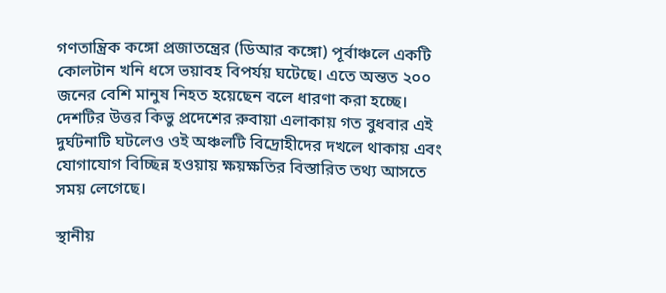গণতান্ত্রিক কঙ্গো প্রজাতন্ত্রের (ডিআর কঙ্গো) পূর্বাঞ্চলে একটি কোলটান খনি ধসে ভয়াবহ বিপর্যয় ঘটেছে। এতে অন্তত ২০০ জনের বেশি মানুষ নিহত হয়েছেন বলে ধারণা করা হচ্ছে। দেশটির উত্তর কিভু প্রদেশের রুবায়া এলাকায় গত বুধবার এই দুর্ঘটনাটি ঘটলেও ওই অঞ্চলটি বিদ্রোহীদের দখলে থাকায় এবং যোগাযোগ বিচ্ছিন্ন হওয়ায় ক্ষয়ক্ষতির বিস্তারিত তথ্য আসতে সময় লেগেছে।

স্থানীয়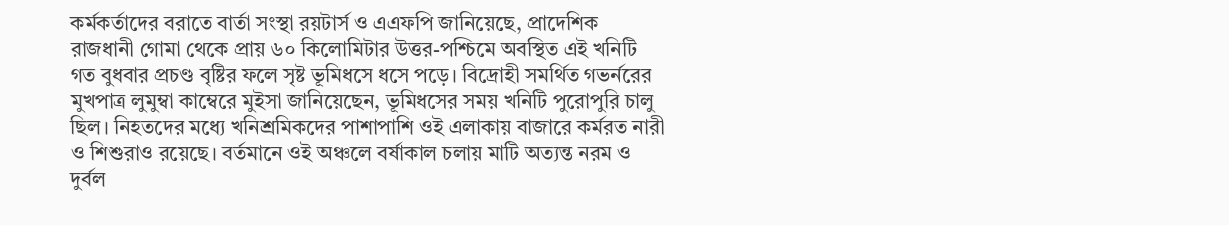কর্মকর্তাদের বরাতে বার্তা সংস্থা রয়টার্স ও এএফপি জানিয়েছে, প্রাদেশিক রাজধানী গোমা থেকে প্রায় ৬০ কিলোমিটার উত্তর-পশ্চিমে অবস্থিত এই খনিটি গত বুধবার প্রচণ্ড বৃষ্টির ফলে সৃষ্ট ভূমিধসে ধসে পড়ে। বিদ্রোহী সমর্থিত গভর্নরের মুখপাত্র লুমুম্বা কাম্বেরে মুইসা জানিয়েছেন, ভূমিধসের সময় খনিটি পুরোপুরি চালু ছিল। নিহতদের মধ্যে খনিশ্রমিকদের পাশাপাশি ওই এলাকায় বাজারে কর্মরত নারী ও শিশুরাও রয়েছে। বর্তমানে ওই অঞ্চলে বর্ষাকাল চলায় মাটি অত্যন্ত নরম ও দুর্বল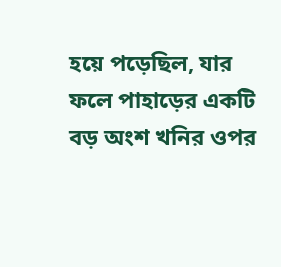হয়ে পড়েছিল, যার ফলে পাহাড়ের একটি বড় অংশ খনির ওপর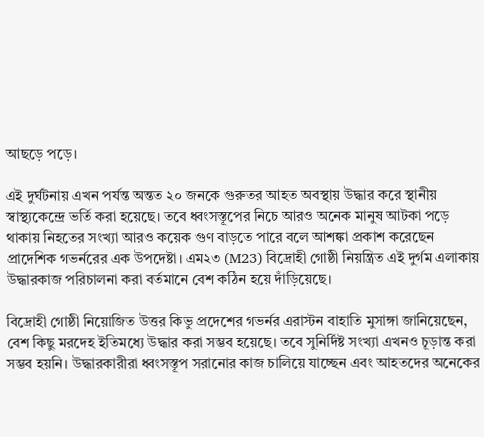আছড়ে পড়ে।

এই দুর্ঘটনায় এখন পর্যন্ত অন্তত ২০ জনকে গুরুতর আহত অবস্থায় উদ্ধার করে স্থানীয় স্বাস্থ্যকেন্দ্রে ভর্তি করা হয়েছে। তবে ধ্বংসস্তূপের নিচে আরও অনেক মানুষ আটকা পড়ে থাকায় নিহতের সংখ্যা আরও কয়েক গুণ বাড়তে পারে বলে আশঙ্কা প্রকাশ করেছেন প্রাদেশিক গভর্নরের এক উপদেষ্টা। এম২৩ (M23) বিদ্রোহী গোষ্ঠী নিয়ন্ত্রিত এই দুর্গম এলাকায় উদ্ধারকাজ পরিচালনা করা বর্তমানে বেশ কঠিন হয়ে দাঁড়িয়েছে।

বিদ্রোহী গোষ্ঠী নিয়োজিত উত্তর কিভু প্রদেশের গভর্নর এরাস্টন বাহাতি মুসাঙ্গা জানিয়েছেন, বেশ কিছু মরদেহ ইতিমধ্যে উদ্ধার করা সম্ভব হয়েছে। তবে সুনির্দিষ্ট সংখ্যা এখনও চূড়ান্ত করা সম্ভব হয়নি। উদ্ধারকারীরা ধ্বংসস্তূপ সরানোর কাজ চালিয়ে যাচ্ছেন এবং আহতদের অনেকের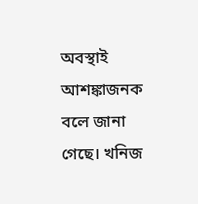অবস্থাই আশঙ্কাজনক বলে জানা গেছে। খনিজ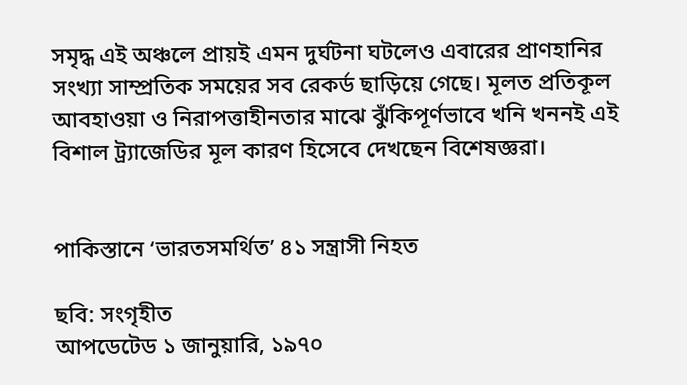সমৃদ্ধ এই অঞ্চলে প্রায়ই এমন দুর্ঘটনা ঘটলেও এবারের প্রাণহানির সংখ্যা সাম্প্রতিক সময়ের সব রেকর্ড ছাড়িয়ে গেছে। মূলত প্রতিকূল আবহাওয়া ও নিরাপত্তাহীনতার মাঝে ঝুঁকিপূর্ণভাবে খনি খননই এই বিশাল ট্র্যাজেডির মূল কারণ হিসেবে দেখছেন বিশেষজ্ঞরা।


পাকিস্তানে ‘ভারতসমর্থিত’ ৪১ সন্ত্রাসী নিহত

ছবি: সংগৃহীত
আপডেটেড ১ জানুয়ারি, ১৯৭০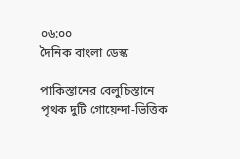০৬:০০
দৈনিক বাংলা ডেস্ক

পাকিস্তানের বেলুচিস্তানে পৃথক দুটি গোয়েন্দা-ভিত্তিক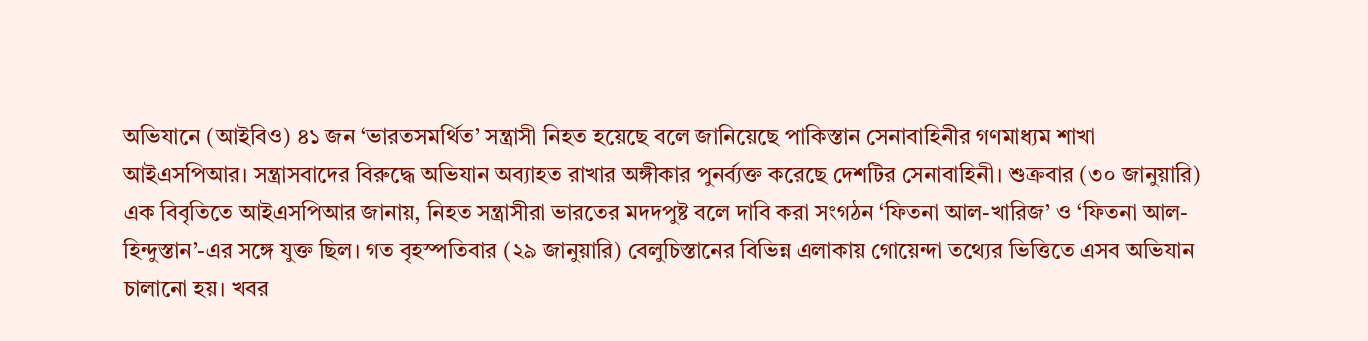অভিযানে (আইবিও) ৪১ জন ‘ভারতসমর্থিত’ সন্ত্রাসী নিহত হয়েছে বলে জানিয়েছে পাকিস্তান সেনাবাহিনীর গণমাধ্যম শাখা আইএসপিআর। সন্ত্রাসবাদের বিরুদ্ধে অভিযান অব্যাহত রাখার অঙ্গীকার পুনর্ব্যক্ত করেছে দেশটির সেনাবাহিনী। শুক্রবার (৩০ জানুয়ারি) এক বিবৃতিতে আইএসপিআর জানায়, নিহত সন্ত্রাসীরা ভারতের মদদপুষ্ট বলে দাবি করা সংগঠন ‘ফিতনা আল-খারিজ’ ও ‘ফিতনা আল-হিন্দুস্তান’-এর সঙ্গে যুক্ত ছিল। গত বৃহস্পতিবার (২৯ জানুয়ারি) বেলুচিস্তানের বিভিন্ন এলাকায় গোয়েন্দা তথ্যের ভিত্তিতে এসব অভিযান চালানো হয়। খবর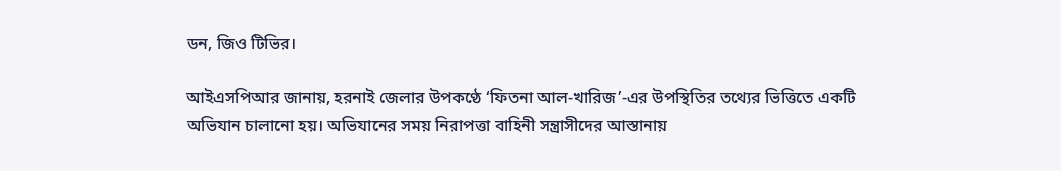ডন, জিও টিভির।

আইএসপিআর জানায়, হরনাই জেলার উপকণ্ঠে ‘ফিতনা আল-খারিজ’-এর উপস্থিতির তথ্যের ভিত্তিতে একটি অভিযান চালানো হয়। অভিযানের সময় নিরাপত্তা বাহিনী সন্ত্রাসীদের আস্তানায়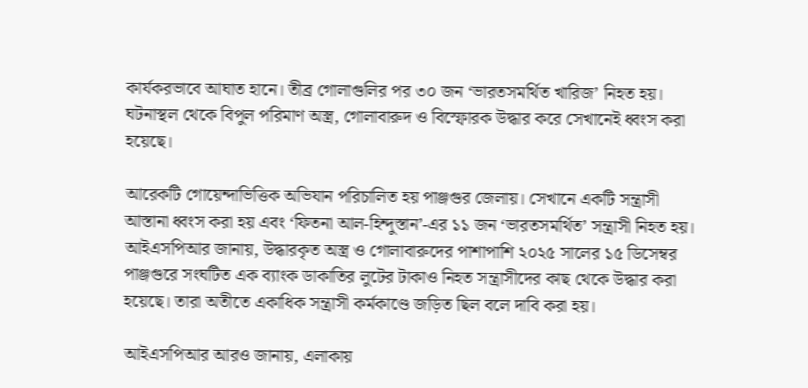কার্যকরভাবে আঘাত হানে। তীব্র গোলাগুলির পর ৩০ জন ‘ভারতসমর্থিত খারিজ’ নিহত হয়। ঘটনাস্থল থেকে বিপুল পরিমাণ অস্ত্র, গোলাবারুদ ও বিস্ফোরক উদ্ধার করে সেখানেই ধ্বংস করা হয়েছে।

আরেকটি গোয়েন্দাভিত্তিক অভিযান পরিচালিত হয় পাঞ্জগুর জেলায়। সেখানে একটি সন্ত্রাসী আস্তানা ধ্বংস করা হয় এবং ‘ফিতনা আল-হিন্দুস্তান’-এর ১১ জন ‘ভারতসমর্থিত’ সন্ত্রাসী নিহত হয়। আইএসপিআর জানায়, উদ্ধারকৃত অস্ত্র ও গোলাবারুদের পাশাপাশি ২০২৫ সালের ১৫ ডিসেম্বর পাঞ্জগুরে সংঘটিত এক ব্যাংক ডাকাতির লুটের টাকাও নিহত সন্ত্রাসীদের কাছ থেকে উদ্ধার করা হয়েছে। তারা অতীতে একাধিক সন্ত্রাসী কর্মকাণ্ডে জড়িত ছিল বলে দাবি করা হয়।

আইএসপিআর আরও জানায়, এলাকায়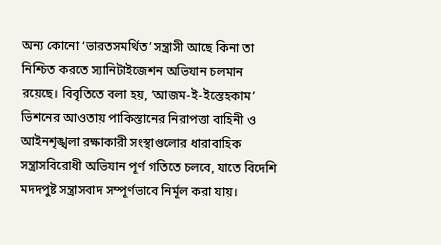অন্য কোনো ‘ভারতসমর্থিত’ সন্ত্রাসী আছে কিনা তা নিশ্চিত করতে স্যানিটাইজেশন অভিযান চলমান রয়েছে। বিবৃতিতে বলা হয়, ‘আজম-ই-ইস্তেহকাম’ ভিশনের আওতায় পাকিস্তানের নিরাপত্তা বাহিনী ও আইনশৃঙ্খলা রক্ষাকারী সংস্থাগুলোর ধারাবাহিক সন্ত্রাসবিরোধী অভিযান পূর্ণ গতিতে চলবে, যাতে বিদেশি মদদপুষ্ট সন্ত্রাসবাদ সম্পূর্ণভাবে নির্মূল করা যায়।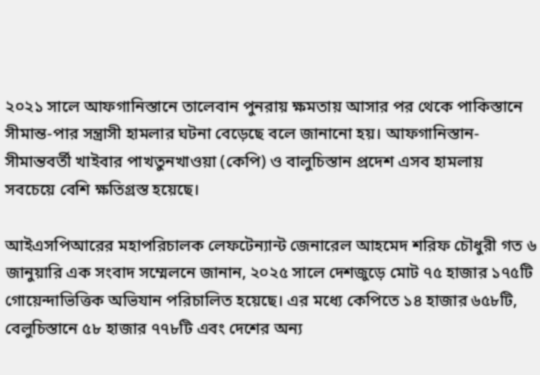২০২১ সালে আফগানিস্তানে তালেবান পুনরায় ক্ষমতায় আসার পর থেকে পাকিস্তানে সীমান্ত-পার সন্ত্রাসী হামলার ঘটনা বেড়েছে বলে জানানো হয়। আফগানিস্তান-সীমান্তবর্তী খাইবার পাখতুনখাওয়া (কেপি) ও বালুচিস্তান প্রদেশ এসব হামলায় সবচেয়ে বেশি ক্ষতিগ্রস্ত হয়েছে।

আইএসপিআরের মহাপরিচালক লেফটেন্যান্ট জেনারেল আহমেদ শরিফ চৌধুরী গত ৬ জানুয়ারি এক সংবাদ সম্মেলনে জানান, ২০২৫ সালে দেশজুড়ে মোট ৭৫ হাজার ১৭৫টি গোয়েন্দাভিত্তিক অভিযান পরিচালিত হয়েছে। এর মধ্যে কেপিতে ১৪ হাজার ৬৫৮টি, বেলুচিস্তানে ৫৮ হাজার ৭৭৮টি এবং দেশের অন্য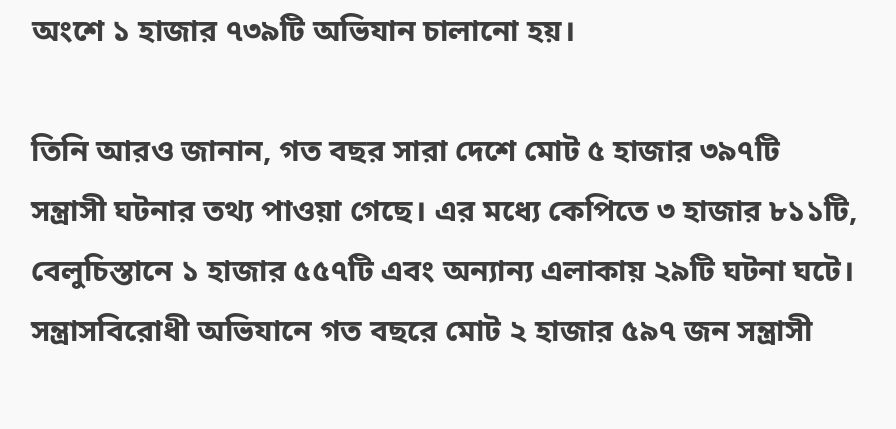অংশে ১ হাজার ৭৩৯টি অভিযান চালানো হয়।

তিনি আরও জানান, গত বছর সারা দেশে মোট ৫ হাজার ৩৯৭টি সন্ত্রাসী ঘটনার তথ্য পাওয়া গেছে। এর মধ্যে কেপিতে ৩ হাজার ৮১১টি, বেলুচিস্তানে ১ হাজার ৫৫৭টি এবং অন্যান্য এলাকায় ২৯টি ঘটনা ঘটে। সন্ত্রাসবিরোধী অভিযানে গত বছরে মোট ২ হাজার ৫৯৭ জন সন্ত্রাসী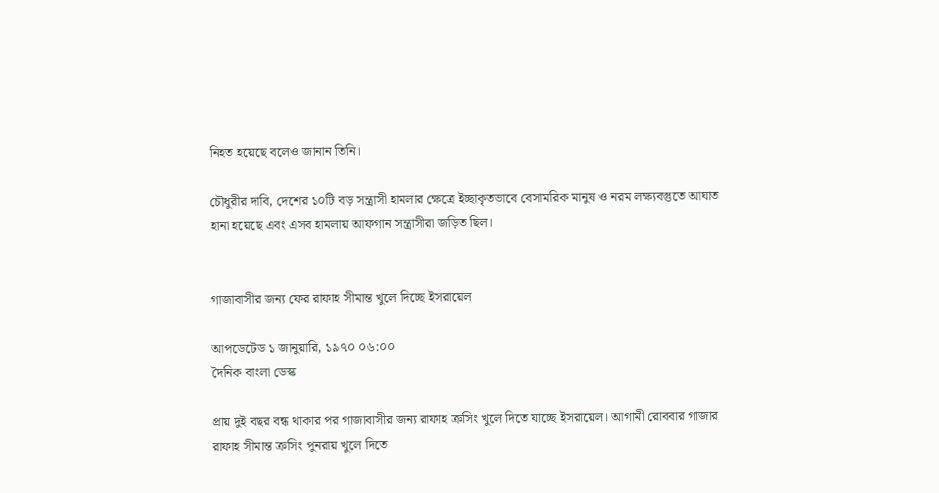নিহত হয়েছে বলেও জানান তিনি।

চৌধুরীর দাবি, দেশের ১০টি বড় সন্ত্রাসী হামলার ক্ষেত্রে ইচ্ছাকৃতভাবে বেসামরিক মানুষ ও নরম লক্ষ্যবস্তুতে আঘাত হানা হয়েছে এবং এসব হামলায় আফগান সন্ত্রাসীরা জড়িত ছিল।


গাজাবাসীর জন্য ফের রাফাহ সীমান্ত খুলে দিচ্ছে ইসরায়েল

আপডেটেড ১ জানুয়ারি, ১৯৭০ ০৬:০০
দৈনিক বাংলা ডেস্ক

প্রায় দুই বছর বন্ধ থাকার পর গাজাবাসীর জন্য রাফাহ ক্রসিং খুলে দিতে যাচ্ছে ইসরায়েল। আগামী রোববার গাজার রাফাহ সীমান্ত ক্রসিং পুনরায় খুলে দিতে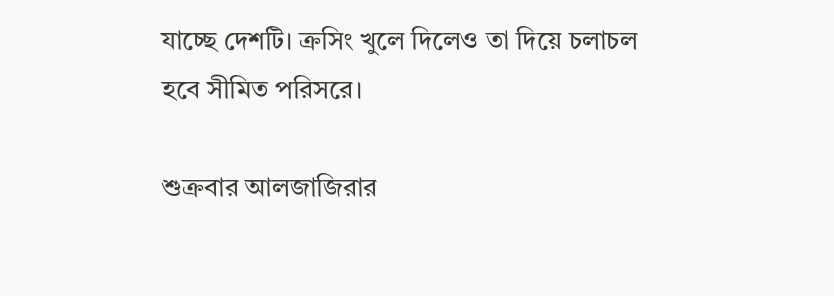যাচ্ছে দেশটি। ক্রসিং খুলে দিলেও তা দিয়ে চলাচল হবে সীমিত পরিসরে।

শুক্রবার আলজাজিরার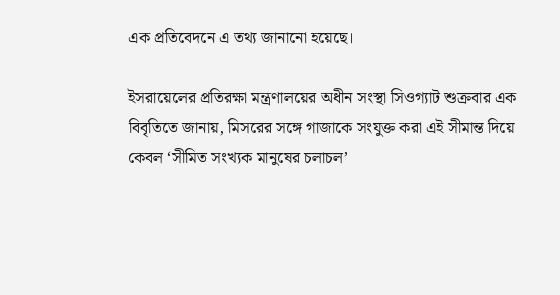এক প্রতিবেদনে এ তথ্য জানানো হয়েছে।

ইসরায়েলের প্রতিরক্ষা মন্ত্রণালয়ের অধীন সংস্থা সিওগ্যাট শুক্রবার এক বিবৃতিতে জানায়, মিসরের সঙ্গে গাজাকে সংযুক্ত করা এই সীমান্ত দিয়ে কেবল ‘সীমিত সংখ্যক মানুষের চলাচল’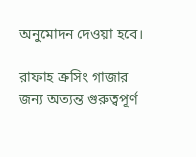অনুমোদন দেওয়া হবে।

রাফাহ ক্রসিং গাজার জন্য অত্যন্ত গুরুত্বপূর্ণ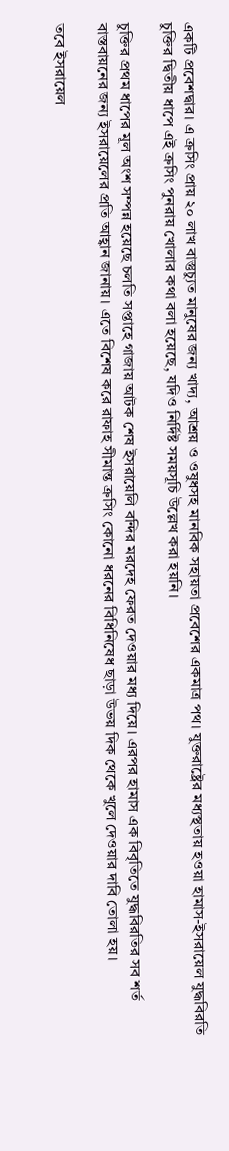একটি প্রবেশদ্বার। এ ক্রসিং প্রায় ২০ লাখ বাস্তুচ্যুত মানুষের জন্য খাদ্য, আশ্রয় ও ওষুধসহ মানবিক সহায়তা প্রবেশের একমাত্র পথ। যুক্তরাষ্ট্রের মধ্যস্থতায় হওয়া হামাস-ইসরায়েল যুদ্ধবিরতি চুক্তির দ্বিতীয় ধাপে এই ক্রসিং পুনরায় খোলার কথা বলা হয়েছে, যদিও নির্দিষ্ট সময়সূচি উল্লেখ করা হয়নি।

চুক্তির প্রথম ধাপের মূল অংশ সম্পন্ন হয়েছে চলতি সপ্তাহে গাজায় আটক শেষ ইসরায়েলি বন্দির মরদেহ ফেরত দেওয়ার মধ্য দিয়ে। এরপর হামাস এক বিবৃতিতে যুদ্ধবিরতির সব শর্ত বাস্তবায়নের জন্য ইসরায়েলের প্রতি আহ্বান জানায়। এতে বিশেষ করে রাফাহ সীমান্ত ক্রসিং কোনো ধরনের বিধিনিষেধ ছাড়া উভয় দিক থেকে খুলে দেওয়ার দাবি তোলা হয়।

তবে ইসরায়েল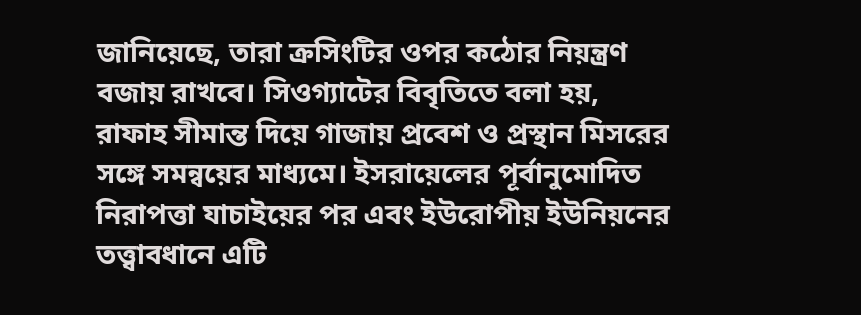জানিয়েছে, তারা ক্রসিংটির ওপর কঠোর নিয়ন্ত্রণ বজায় রাখবে। সিওগ্যাটের বিবৃতিতে বলা হয়, রাফাহ সীমান্ত দিয়ে গাজায় প্রবেশ ও প্রস্থান মিসরের সঙ্গে সমন্বয়ের মাধ্যমে। ইসরায়েলের পূর্বানুমোদিত নিরাপত্তা যাচাইয়ের পর এবং ইউরোপীয় ইউনিয়নের তত্ত্বাবধানে এটি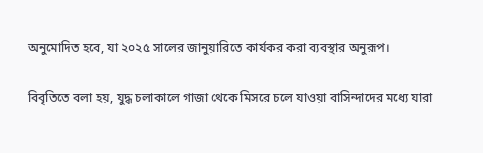অনুমোদিত হবে, যা ২০২৫ সালের জানুয়ারিতে কার্যকর করা ব্যবস্থার অনুরূপ।

বিবৃতিতে বলা হয়, যুদ্ধ চলাকালে গাজা থেকে মিসরে চলে যাওয়া বাসিন্দাদের মধ্যে যারা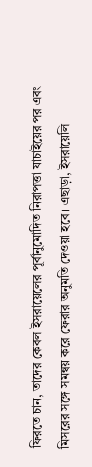ফিরতে চান, তাদের কেবল ইসরায়েলের পূর্বানুমোদিত নিরাপত্তা যাচাইয়ের পর এবং মিসরের সঙ্গে সমন্বয় করে ফেরার অনুমতি দেওয়া হবে। এছাড়া, ইসরায়েলি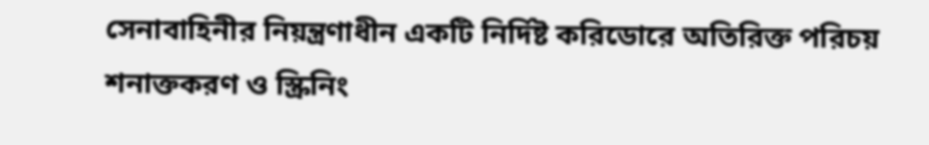সেনাবাহিনীর নিয়ন্ত্রণাধীন একটি নির্দিষ্ট করিডোরে অতিরিক্ত পরিচয় শনাক্তকরণ ও স্ক্রিনিং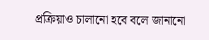প্রক্রিয়াও চালানো হবে বলে জানানো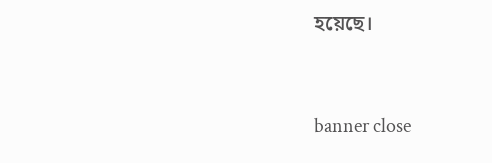হয়েছে।


banner close